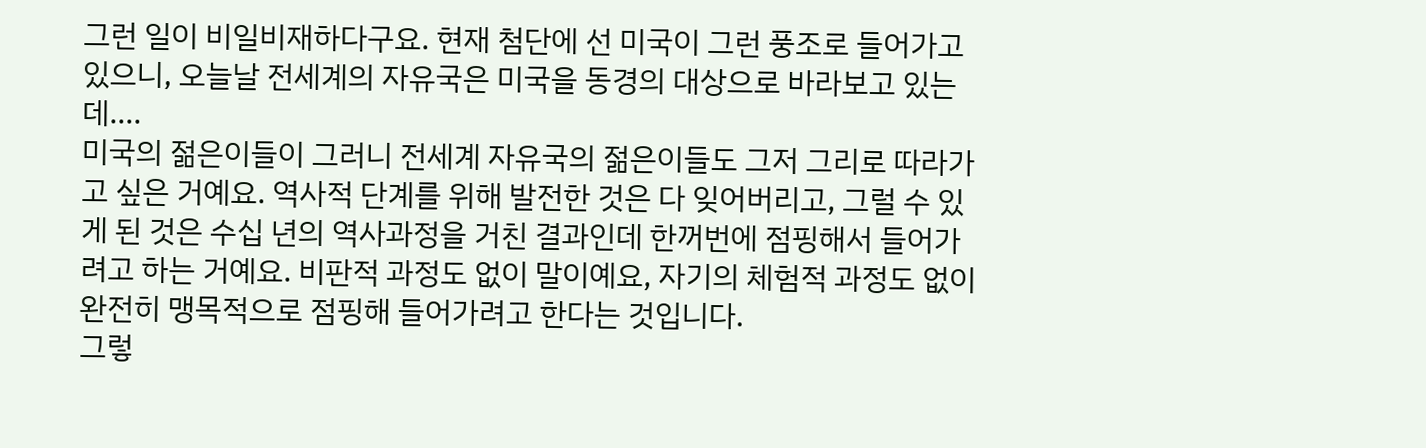그런 일이 비일비재하다구요. 현재 첨단에 선 미국이 그런 풍조로 들어가고 있으니, 오늘날 전세계의 자유국은 미국을 동경의 대상으로 바라보고 있는데….
미국의 젊은이들이 그러니 전세계 자유국의 젊은이들도 그저 그리로 따라가고 싶은 거예요. 역사적 단계를 위해 발전한 것은 다 잊어버리고, 그럴 수 있게 된 것은 수십 년의 역사과정을 거친 결과인데 한꺼번에 점핑해서 들어가려고 하는 거예요. 비판적 과정도 없이 말이예요, 자기의 체험적 과정도 없이 완전히 맹목적으로 점핑해 들어가려고 한다는 것입니다.
그렇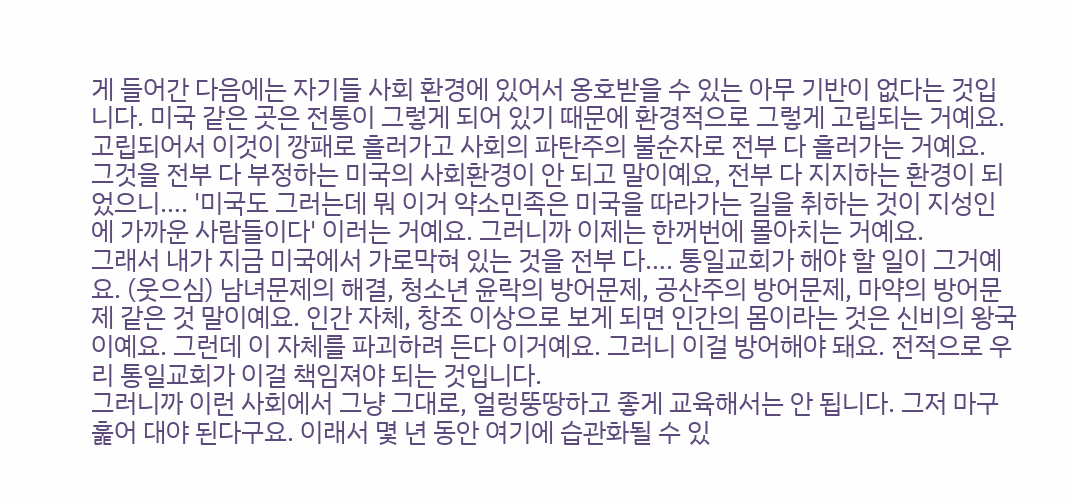게 들어간 다음에는 자기들 사회 환경에 있어서 옹호받을 수 있는 아무 기반이 없다는 것입니다. 미국 같은 곳은 전통이 그렇게 되어 있기 때문에 환경적으로 그렇게 고립되는 거예요. 고립되어서 이것이 깡패로 흘러가고 사회의 파탄주의 불순자로 전부 다 흘러가는 거예요.
그것을 전부 다 부정하는 미국의 사회환경이 안 되고 말이예요, 전부 다 지지하는 환경이 되었으니…. '미국도 그러는데 뭐 이거 약소민족은 미국을 따라가는 길을 취하는 것이 지성인에 가까운 사람들이다' 이러는 거예요. 그러니까 이제는 한꺼번에 몰아치는 거예요.
그래서 내가 지금 미국에서 가로막혀 있는 것을 전부 다…. 통일교회가 해야 할 일이 그거예요. (웃으심) 남녀문제의 해결, 청소년 윤락의 방어문제, 공산주의 방어문제, 마약의 방어문제 같은 것 말이예요. 인간 자체, 창조 이상으로 보게 되면 인간의 몸이라는 것은 신비의 왕국이예요. 그런데 이 자체를 파괴하려 든다 이거예요. 그러니 이걸 방어해야 돼요. 전적으로 우리 통일교회가 이걸 책임져야 되는 것입니다.
그러니까 이런 사회에서 그냥 그대로, 얼렁뚱땅하고 좋게 교육해서는 안 됩니다. 그저 마구 훑어 대야 된다구요. 이래서 몇 년 동안 여기에 습관화될 수 있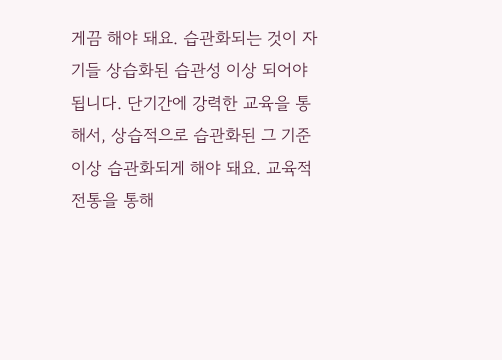게끔 해야 돼요. 습관화되는 것이 자기들 상습화된 습관성 이상 되어야 됩니다. 단기간에 강력한 교육을 통해서, 상습적으로 습관화된 그 기준 이상 습관화되게 해야 돼요. 교육적 전통을 통해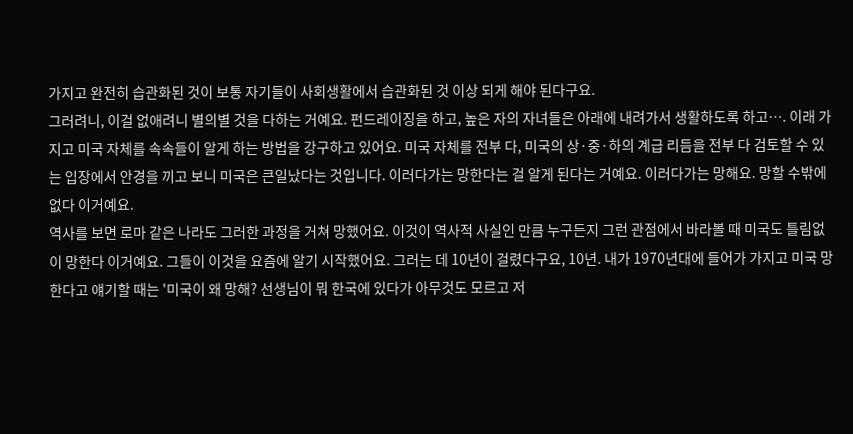가지고 완전히 습관화된 것이 보통 자기들이 사회생활에서 습관화된 것 이상 되게 해야 된다구요.
그러려니, 이걸 없애려니 별의별 것을 다하는 거예요. 펀드레이징을 하고, 높은 자의 자녀들은 아래에 내려가서 생활하도록 하고…. 이래 가지고 미국 자체를 속속들이 알게 하는 방법을 강구하고 있어요. 미국 자체를 전부 다, 미국의 상·중·하의 계급 리듬을 전부 다 검토할 수 있는 입장에서 안경을 끼고 보니 미국은 큰일났다는 것입니다. 이러다가는 망한다는 걸 알게 된다는 거예요. 이러다가는 망해요. 망할 수밖에 없다 이거예요.
역사를 보면 로마 같은 나라도 그러한 과정을 거쳐 망했어요. 이것이 역사적 사실인 만큼 누구든지 그런 관점에서 바라볼 때 미국도 틀림없이 망한다 이거예요. 그들이 이것을 요즘에 알기 시작했어요. 그러는 데 10년이 걸렸다구요, 10년. 내가 1970년대에 들어가 가지고 미국 망한다고 얘기할 때는 '미국이 왜 망해? 선생님이 뭐 한국에 있다가 아무것도 모르고 저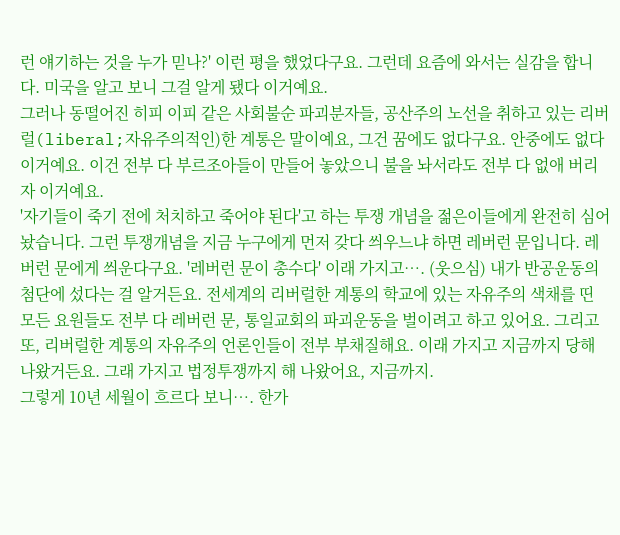런 얘기하는 것을 누가 믿나?' 이런 평을 했었다구요. 그런데 요즘에 와서는 실감을 합니다. 미국을 알고 보니 그걸 알게 됐다 이거예요.
그러나 동떨어진 히피 이피 같은 사회불순 파괴분자들, 공산주의 노선을 취하고 있는 리버럴(liberal;자유주의적인)한 계통은 말이예요, 그건 꿈에도 없다구요. 안중에도 없다 이거예요. 이건 전부 다 부르조아들이 만들어 놓았으니 불을 놔서라도 전부 다 없애 버리자 이거예요.
'자기들이 죽기 전에 처치하고 죽어야 된다'고 하는 투쟁 개념을 젊은이들에게 완전히 심어 놨습니다. 그런 투쟁개념을 지금 누구에게 먼저 갖다 씌우느냐 하면 레버런 문입니다. 레버런 문에게 씌운다구요. '레버런 문이 총수다' 이래 가지고…. (웃으심) 내가 반공운동의 첨단에 섰다는 걸 알거든요. 전세계의 리버럴한 계통의 학교에 있는 자유주의 색채를 띤 모든 요원들도 전부 다 레버런 문, 통일교회의 파괴운동을 벌이려고 하고 있어요. 그리고 또, 리버럴한 계통의 자유주의 언론인들이 전부 부채질해요. 이래 가지고 지금까지 당해 나왔거든요. 그래 가지고 법정투쟁까지 해 나왔어요, 지금까지.
그렇게 10년 세월이 흐르다 보니…. 한가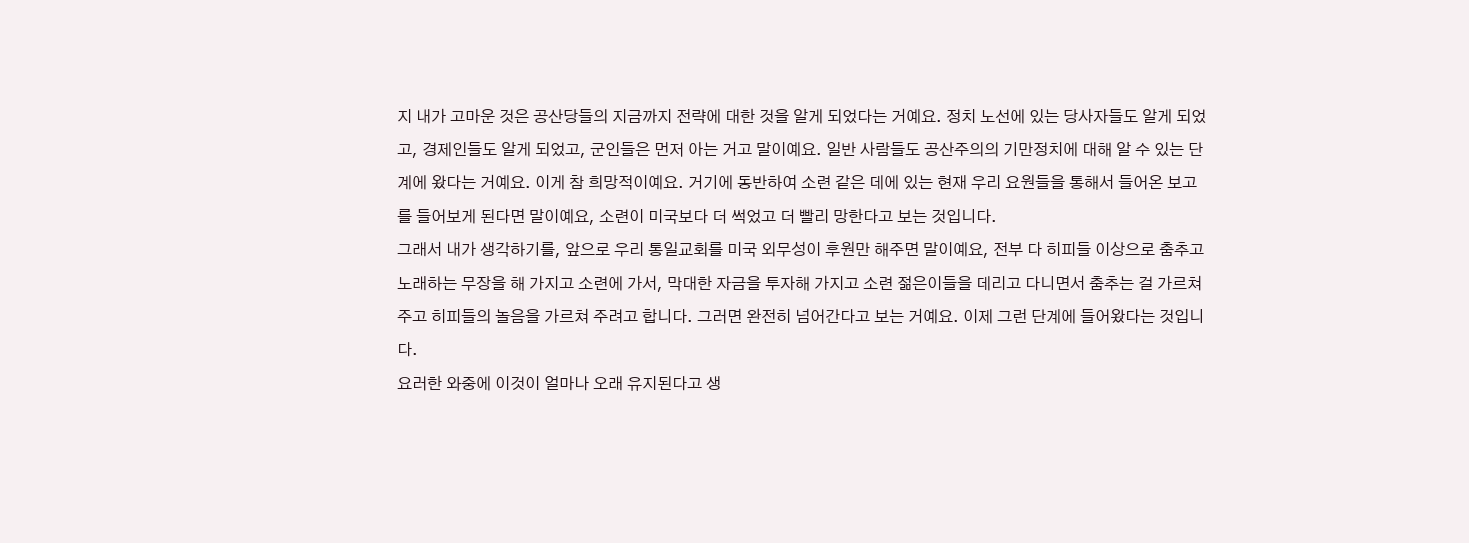지 내가 고마운 것은 공산당들의 지금까지 전략에 대한 것을 알게 되었다는 거예요. 정치 노선에 있는 당사자들도 알게 되었고, 경제인들도 알게 되었고, 군인들은 먼저 아는 거고 말이예요. 일반 사람들도 공산주의의 기만정치에 대해 알 수 있는 단계에 왔다는 거예요. 이게 참 희망적이예요. 거기에 동반하여 소련 같은 데에 있는 현재 우리 요원들을 통해서 들어온 보고를 들어보게 된다면 말이예요, 소련이 미국보다 더 썩었고 더 빨리 망한다고 보는 것입니다.
그래서 내가 생각하기를, 앞으로 우리 통일교회를 미국 외무성이 후원만 해주면 말이예요, 전부 다 히피들 이상으로 춤추고 노래하는 무장을 해 가지고 소련에 가서, 막대한 자금을 투자해 가지고 소련 젊은이들을 데리고 다니면서 춤추는 걸 가르쳐 주고 히피들의 놀음을 가르쳐 주려고 합니다. 그러면 완전히 넘어간다고 보는 거예요. 이제 그런 단계에 들어왔다는 것입니다.
요러한 와중에 이것이 얼마나 오래 유지된다고 생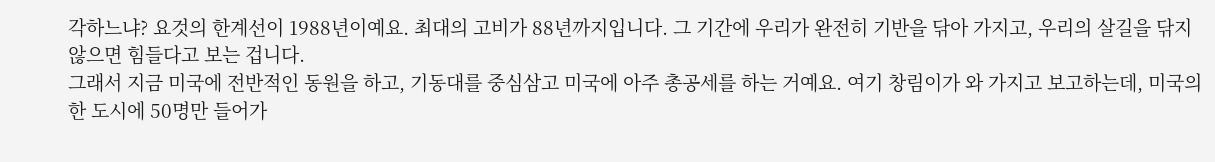각하느냐? 요것의 한계선이 1988년이예요. 최대의 고비가 88년까지입니다. 그 기간에 우리가 완전히 기반을 닦아 가지고, 우리의 살길을 닦지 않으면 힘들다고 보는 겁니다.
그래서 지금 미국에 전반적인 동원을 하고, 기동대를 중심삼고 미국에 아주 총공세를 하는 거예요. 여기 창림이가 와 가지고 보고하는데, 미국의 한 도시에 50명만 들어가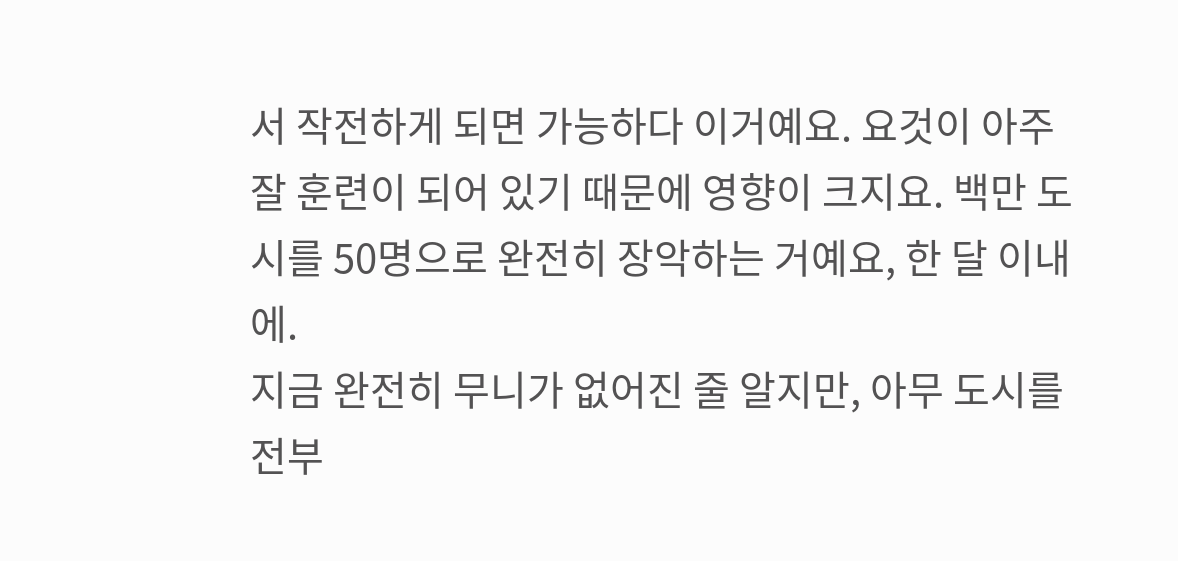서 작전하게 되면 가능하다 이거예요. 요것이 아주 잘 훈련이 되어 있기 때문에 영향이 크지요. 백만 도시를 50명으로 완전히 장악하는 거예요, 한 달 이내에.
지금 완전히 무니가 없어진 줄 알지만, 아무 도시를 전부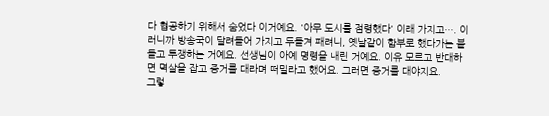다 협공하기 위해서 숨었다 이거예요. '아무 도시를 점령했다' 이래 가지고…. 이러니까 방송국이 달려들어 가지고 두들겨 패려니, 옛날같이 함부로 했다가는 붙들고 투쟁하는 거예요. 선생님이 아예 명령을 내린 거예요. 이유 모르고 반대하면 멱살을 잡고 증거를 대라며 떠밀라고 했어요. 그러면 증거를 대야지요.
그렇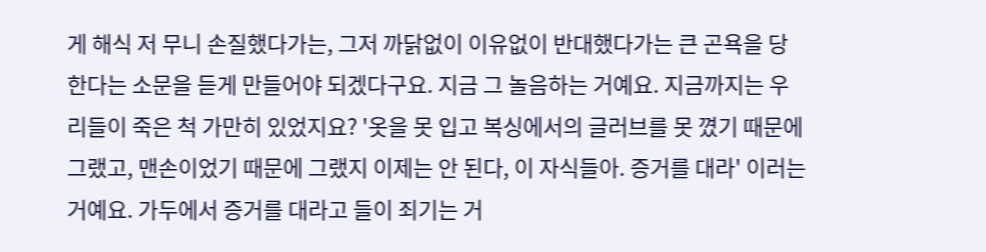게 해식 저 무니 손질했다가는, 그저 까닭없이 이유없이 반대했다가는 큰 곤욕을 당한다는 소문을 듣게 만들어야 되겠다구요. 지금 그 놀음하는 거예요. 지금까지는 우리들이 죽은 척 가만히 있었지요? '옷을 못 입고 복싱에서의 글러브를 못 꼈기 때문에 그랬고, 맨손이었기 때문에 그랬지 이제는 안 된다, 이 자식들아. 증거를 대라' 이러는 거예요. 가두에서 증거를 대라고 들이 죄기는 거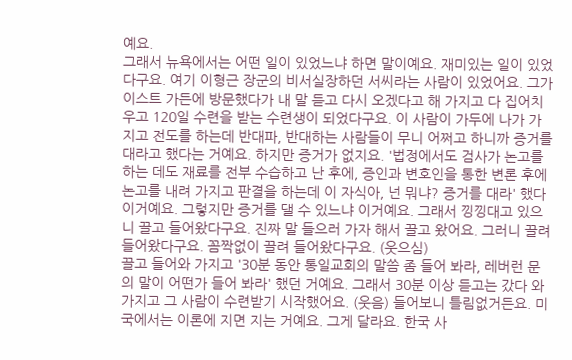예요.
그래서 뉴욕에서는 어떤 일이 있었느냐 하면 말이예요. 재미있는 일이 있었다구요. 여기 이형근 장군의 비서실장하던 서씨라는 사람이 있었어요. 그가 이스트 가든에 방문했다가 내 말 듣고 다시 오겠다고 해 가지고 다 집어치우고 120일 수련을 받는 수련생이 되었다구요. 이 사람이 가두에 나가 가지고 전도를 하는데 반대파, 반대하는 사람들이 무니 어쩌고 하니까 증거를 대라고 했다는 거예요. 하지만 증거가 없지요. '법정에서도 검사가 논고를 하는 데도 재료를 전부 수습하고 난 후에, 증인과 변호인을 통한 변론 후에 논고를 내려 가지고 판결을 하는데 이 자식아, 넌 뭐냐? 증거를 대라' 했다 이거예요. 그렇지만 증거를 댈 수 있느냐 이거예요. 그래서 낑낑대고 있으니 끌고 들어왔다구요. 진짜 말 들으러 가자 해서 끌고 왔어요. 그러니 끌려 들어왔다구요. 꼼짝없이 끌려 들어왔다구요. (웃으심)
끌고 들어와 가지고 '30분 동안 통일교회의 말씀 좀 들어 봐라, 레버런 문의 말이 어떤가 들어 봐라' 했던 거예요. 그래서 30분 이상 듣고는 갔다 와 가지고 그 사람이 수련받기 시작했어요. (웃음) 들어보니 틀림없거든요. 미국에서는 이론에 지면 지는 거예요. 그게 달라요. 한국 사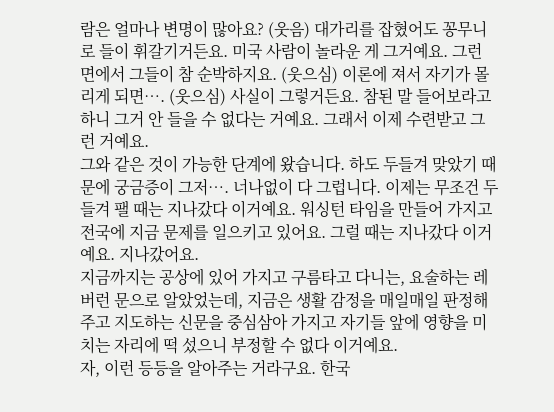람은 얼마나 변명이 많아요? (웃음) 대가리를 잡혔어도 꽁무니로 들이 휘갈기거든요. 미국 사람이 놀라운 게 그거예요. 그런 면에서 그들이 참 순박하지요. (웃으심) 이론에 져서 자기가 몰리게 되면…. (웃으심) 사실이 그렇거든요. 참된 말 들어보라고 하니 그거 안 들을 수 없다는 거예요. 그래서 이제 수련받고 그런 거예요.
그와 같은 것이 가능한 단계에 왔습니다. 하도 두들겨 맞았기 때문에 궁금증이 그저…. 너나없이 다 그럽니다. 이제는 무조건 두들겨 팰 때는 지나갔다 이거예요. 워싱턴 타임을 만들어 가지고 전국에 지금 문제를 일으키고 있어요. 그럴 때는 지나갔다 이거예요. 지나갔어요.
지금까지는 공상에 있어 가지고 구름타고 다니는, 요술하는 레버런 문으로 알았었는데, 지금은 생활 감정을 매일매일 판정해 주고 지도하는 신문을 중심삼아 가지고 자기들 앞에 영향을 미치는 자리에 떡 섰으니 부정할 수 없다 이거예요.
자, 이런 등등을 알아주는 거라구요. 한국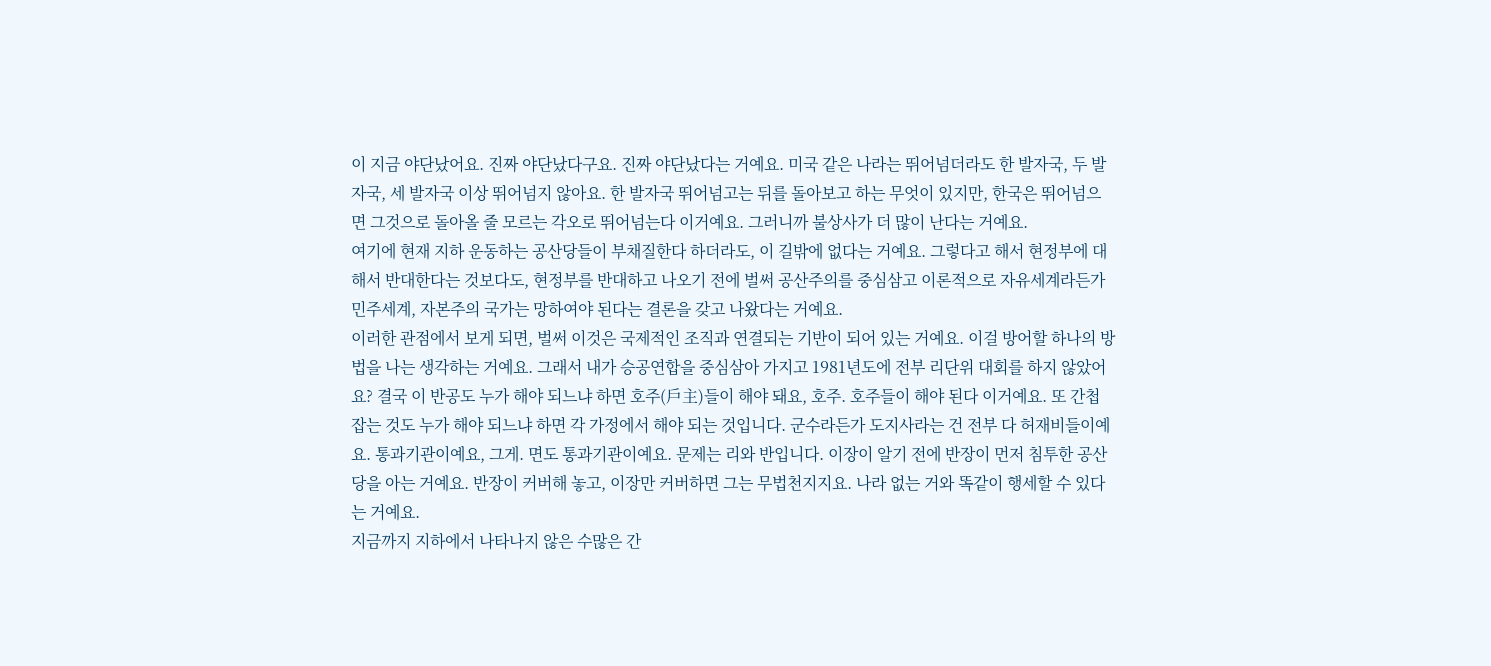이 지금 야단났어요. 진짜 야단났다구요. 진짜 야단났다는 거예요. 미국 같은 나라는 뛰어넘더라도 한 발자국, 두 발자국, 세 발자국 이상 뛰어넘지 않아요. 한 발자국 뛰어넘고는 뒤를 돌아보고 하는 무엇이 있지만, 한국은 뛰어넘으면 그것으로 돌아올 줄 모르는 각오로 뛰어넘는다 이거예요. 그러니까 불상사가 더 많이 난다는 거예요.
여기에 현재 지하 운동하는 공산당들이 부채질한다 하더라도, 이 길밖에 없다는 거예요. 그렇다고 해서 현정부에 대해서 반대한다는 것보다도, 현정부를 반대하고 나오기 전에 벌써 공산주의를 중심삼고 이론적으로 자유세계라든가 민주세계, 자본주의 국가는 망하여야 된다는 결론을 갖고 나왔다는 거예요.
이러한 관점에서 보게 되면, 벌써 이것은 국제적인 조직과 연결되는 기반이 되어 있는 거예요. 이걸 방어할 하나의 방법을 나는 생각하는 거예요. 그래서 내가 승공연합을 중심삼아 가지고 1981년도에 전부 리단위 대회를 하지 않았어요? 결국 이 반공도 누가 해야 되느냐 하면 호주(戶主)들이 해야 돼요, 호주. 호주들이 해야 된다 이거예요. 또 간첩 잡는 것도 누가 해야 되느냐 하면 각 가정에서 해야 되는 것입니다. 군수라든가 도지사라는 건 전부 다 허재비들이예요. 통과기관이예요, 그게. 면도 통과기관이예요. 문제는 리와 반입니다. 이장이 알기 전에 반장이 먼저 침투한 공산당을 아는 거예요. 반장이 커버해 놓고, 이장만 커버하면 그는 무법천지지요. 나라 없는 거와 똑같이 행세할 수 있다는 거예요.
지금까지 지하에서 나타나지 않은 수많은 간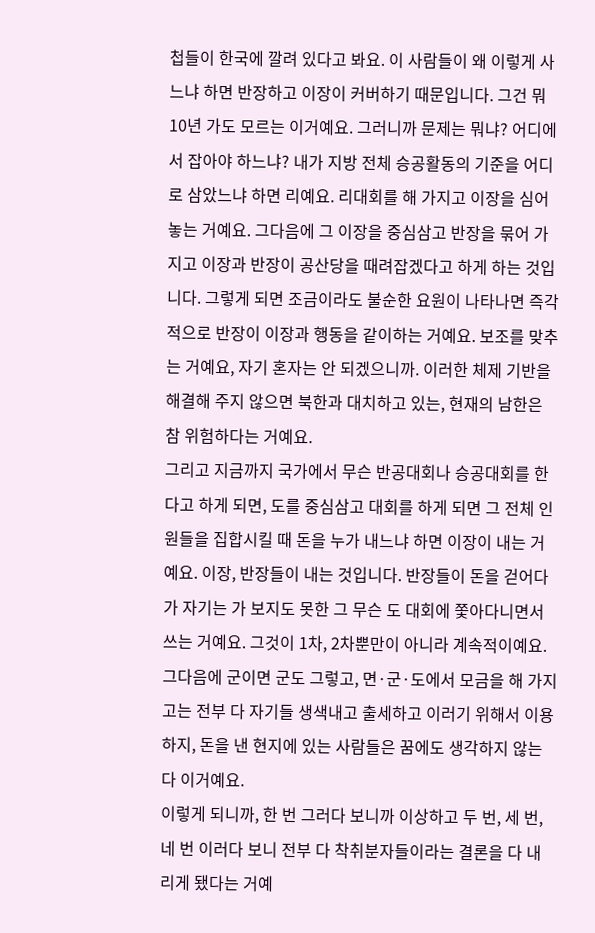첩들이 한국에 깔려 있다고 봐요. 이 사람들이 왜 이렇게 사느냐 하면 반장하고 이장이 커버하기 때문입니다. 그건 뭐 10년 가도 모르는 이거예요. 그러니까 문제는 뭐냐? 어디에서 잡아야 하느냐? 내가 지방 전체 승공활동의 기준을 어디로 삼았느냐 하면 리예요. 리대회를 해 가지고 이장을 심어 놓는 거예요. 그다음에 그 이장을 중심삼고 반장을 묶어 가지고 이장과 반장이 공산당을 때려잡겠다고 하게 하는 것입니다. 그렇게 되면 조금이라도 불순한 요원이 나타나면 즉각적으로 반장이 이장과 행동을 같이하는 거예요. 보조를 맞추는 거예요, 자기 혼자는 안 되겠으니까. 이러한 체제 기반을 해결해 주지 않으면 북한과 대치하고 있는, 현재의 남한은 참 위험하다는 거예요.
그리고 지금까지 국가에서 무슨 반공대회나 승공대회를 한다고 하게 되면, 도를 중심삼고 대회를 하게 되면 그 전체 인원들을 집합시킬 때 돈을 누가 내느냐 하면 이장이 내는 거예요. 이장, 반장들이 내는 것입니다. 반장들이 돈을 걷어다가 자기는 가 보지도 못한 그 무슨 도 대회에 쫓아다니면서 쓰는 거예요. 그것이 1차, 2차뿐만이 아니라 계속적이예요. 그다음에 군이면 군도 그렇고, 면·군·도에서 모금을 해 가지고는 전부 다 자기들 생색내고 출세하고 이러기 위해서 이용하지, 돈을 낸 현지에 있는 사람들은 꿈에도 생각하지 않는다 이거예요.
이렇게 되니까, 한 번 그러다 보니까 이상하고 두 번, 세 번, 네 번 이러다 보니 전부 다 착취분자들이라는 결론을 다 내리게 됐다는 거예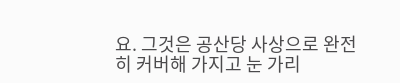요. 그것은 공산당 사상으로 완전히 커버해 가지고 눈 가리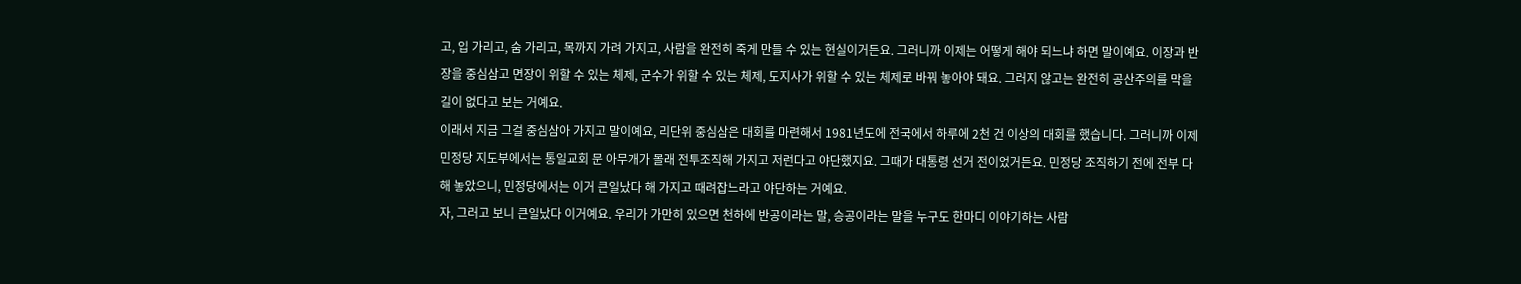고, 입 가리고, 숨 가리고, 목까지 가려 가지고, 사람을 완전히 죽게 만들 수 있는 현실이거든요. 그러니까 이제는 어떻게 해야 되느냐 하면 말이예요. 이장과 반장을 중심삼고 면장이 위할 수 있는 체제, 군수가 위할 수 있는 체제, 도지사가 위할 수 있는 체제로 바꿔 놓아야 돼요. 그러지 않고는 완전히 공산주의를 막을 길이 없다고 보는 거예요.
이래서 지금 그걸 중심삼아 가지고 말이예요, 리단위 중심삼은 대회를 마련해서 1981년도에 전국에서 하루에 2천 건 이상의 대회를 했습니다. 그러니까 이제 민정당 지도부에서는 통일교회 문 아무개가 몰래 전투조직해 가지고 저런다고 야단했지요. 그때가 대통령 선거 전이었거든요. 민정당 조직하기 전에 전부 다 해 놓았으니, 민정당에서는 이거 큰일났다 해 가지고 때려잡느라고 야단하는 거예요.
자, 그러고 보니 큰일났다 이거예요. 우리가 가만히 있으면 천하에 반공이라는 말, 승공이라는 말을 누구도 한마디 이야기하는 사람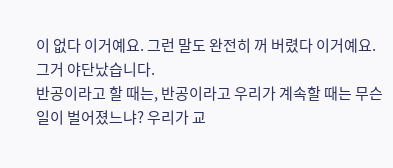이 없다 이거예요. 그런 말도 완전히 꺼 버렸다 이거예요. 그거 야단났습니다.
반공이라고 할 때는, 반공이라고 우리가 계속할 때는 무슨 일이 벌어졌느냐? 우리가 교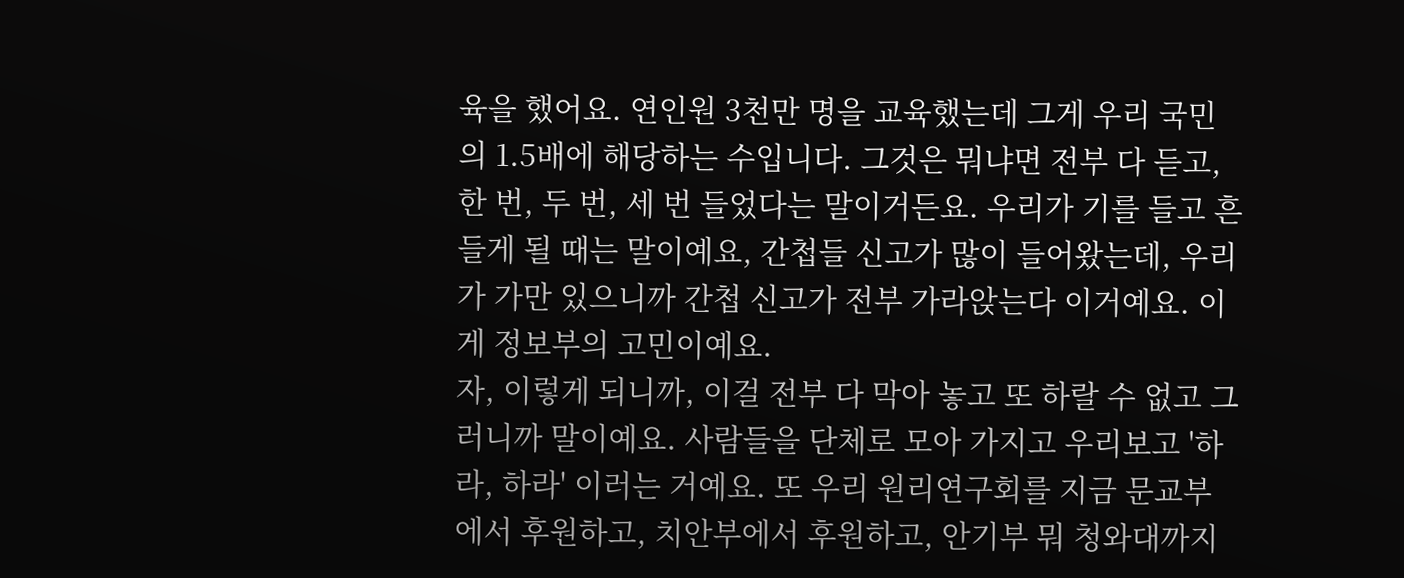육을 했어요. 연인원 3천만 명을 교육했는데 그게 우리 국민의 1.5배에 해당하는 수입니다. 그것은 뭐냐면 전부 다 듣고, 한 번, 두 번, 세 번 들었다는 말이거든요. 우리가 기를 들고 흔들게 될 때는 말이예요, 간첩들 신고가 많이 들어왔는데, 우리가 가만 있으니까 간첩 신고가 전부 가라앉는다 이거예요. 이게 정보부의 고민이예요.
자, 이렇게 되니까, 이걸 전부 다 막아 놓고 또 하랄 수 없고 그러니까 말이예요. 사람들을 단체로 모아 가지고 우리보고 '하라, 하라' 이러는 거예요. 또 우리 원리연구회를 지금 문교부에서 후원하고, 치안부에서 후원하고, 안기부 뭐 청와대까지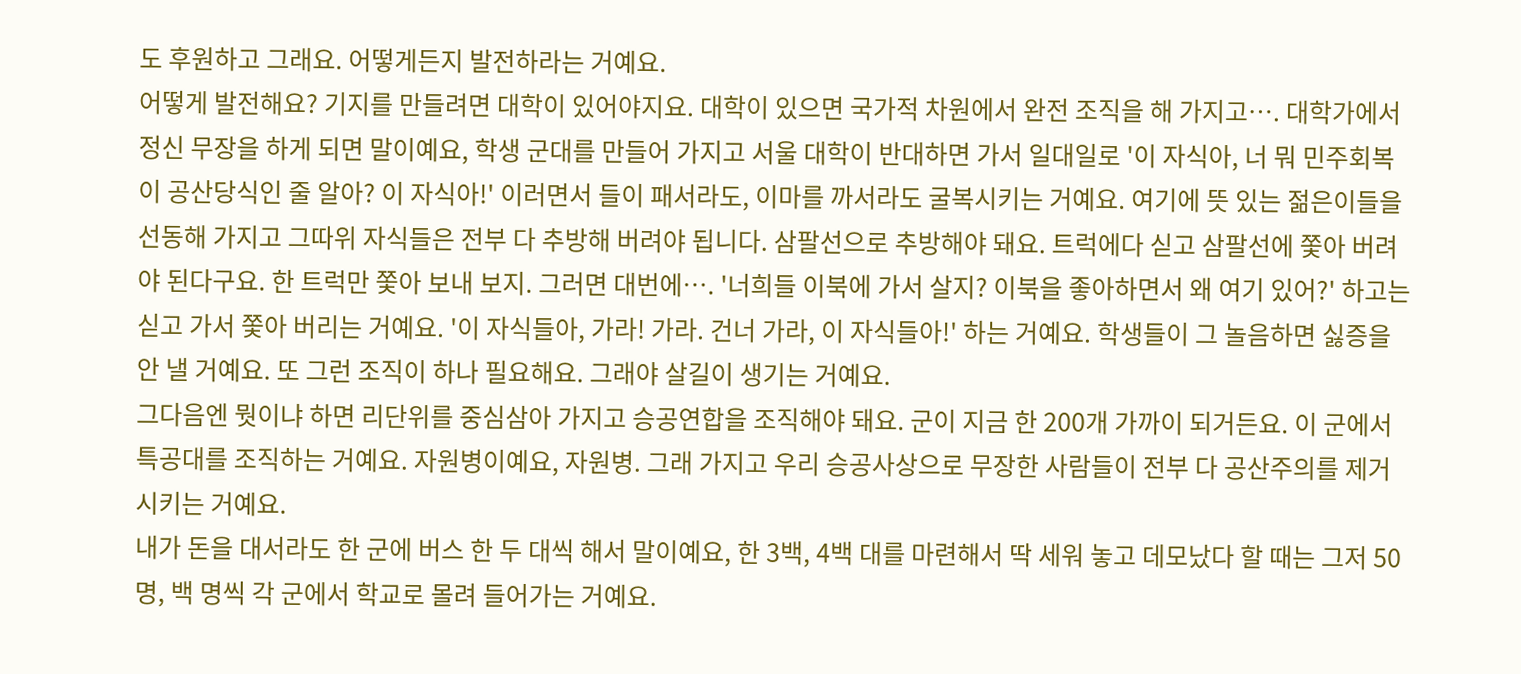도 후원하고 그래요. 어떻게든지 발전하라는 거예요.
어떻게 발전해요? 기지를 만들려면 대학이 있어야지요. 대학이 있으면 국가적 차원에서 완전 조직을 해 가지고…. 대학가에서 정신 무장을 하게 되면 말이예요, 학생 군대를 만들어 가지고 서울 대학이 반대하면 가서 일대일로 '이 자식아, 너 뭐 민주회복이 공산당식인 줄 알아? 이 자식아!' 이러면서 들이 패서라도, 이마를 까서라도 굴복시키는 거예요. 여기에 뜻 있는 젊은이들을 선동해 가지고 그따위 자식들은 전부 다 추방해 버려야 됩니다. 삼팔선으로 추방해야 돼요. 트럭에다 싣고 삼팔선에 쫓아 버려야 된다구요. 한 트럭만 쫓아 보내 보지. 그러면 대번에…. '너희들 이북에 가서 살지? 이북을 좋아하면서 왜 여기 있어?' 하고는 싣고 가서 쫓아 버리는 거예요. '이 자식들아, 가라! 가라. 건너 가라, 이 자식들아!' 하는 거예요. 학생들이 그 놀음하면 싫증을 안 낼 거예요. 또 그런 조직이 하나 필요해요. 그래야 살길이 생기는 거예요.
그다음엔 뭣이냐 하면 리단위를 중심삼아 가지고 승공연합을 조직해야 돼요. 군이 지금 한 200개 가까이 되거든요. 이 군에서 특공대를 조직하는 거예요. 자원병이예요, 자원병. 그래 가지고 우리 승공사상으로 무장한 사람들이 전부 다 공산주의를 제거시키는 거예요.
내가 돈을 대서라도 한 군에 버스 한 두 대씩 해서 말이예요, 한 3백, 4백 대를 마련해서 딱 세워 놓고 데모났다 할 때는 그저 50명, 백 명씩 각 군에서 학교로 몰려 들어가는 거예요.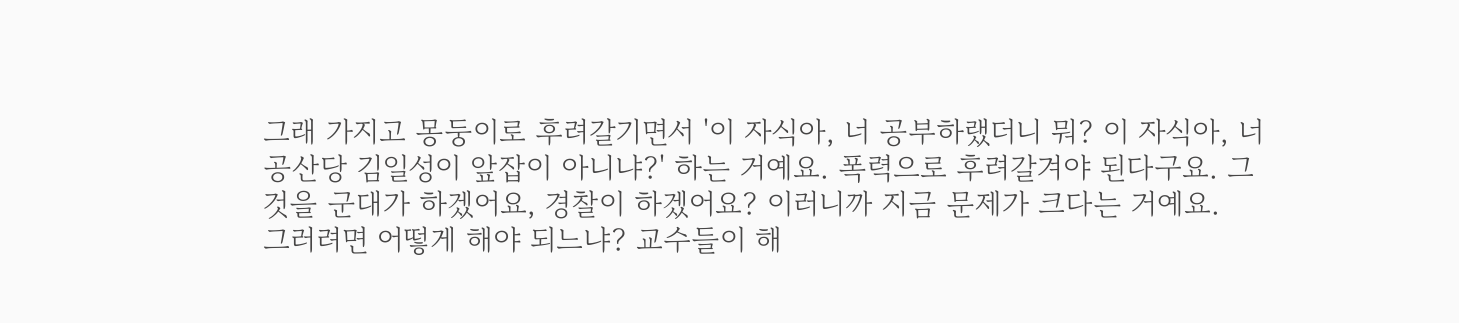그래 가지고 몽둥이로 후려갈기면서 '이 자식아, 너 공부하랬더니 뭐? 이 자식아, 너 공산당 김일성이 앞잡이 아니냐?' 하는 거예요. 폭력으로 후려갈겨야 된다구요. 그것을 군대가 하겠어요, 경찰이 하겠어요? 이러니까 지금 문제가 크다는 거예요.
그러려면 어떻게 해야 되느냐? 교수들이 해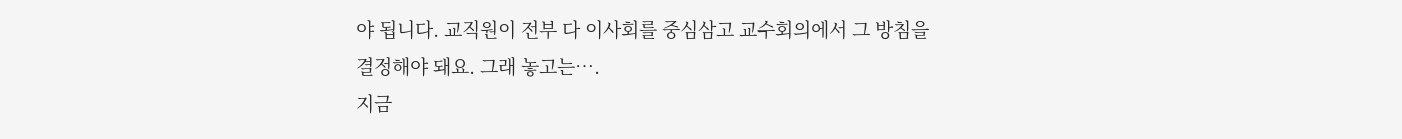야 됩니다. 교직원이 전부 다 이사회를 중심삼고 교수회의에서 그 방침을 결정해야 돼요. 그래 놓고는….
지금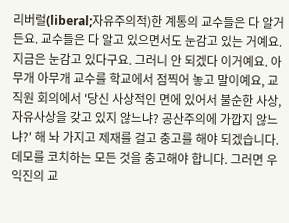리버럴(liberal;자유주의적)한 계통의 교수들은 다 알거든요. 교수들은 다 알고 있으면서도 눈감고 있는 거예요. 지금은 눈감고 있다구요. 그러니 안 되겠다 이거예요. 아무개 아무개 교수를 학교에서 점찍어 놓고 말이예요, 교직원 회의에서 '당신 사상적인 면에 있어서 불순한 사상, 자유사상을 갖고 있지 않느냐? 공산주의에 가깝지 않느냐?' 해 놔 가지고 제재를 걸고 충고를 해야 되겠습니다. 데모를 코치하는 모든 것을 충고해야 합니다. 그러면 우익진의 교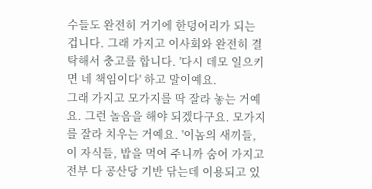수들도 완전히 거기에 한덩어리가 되는 겁니다. 그래 가지고 이사회와 완전히 결탁해서 충고를 합니다. '다시 데모 일으키면 네 책임이다' 하고 말이예요.
그래 가지고 모가지를 딱 잘라 놓는 거예요. 그런 놀음을 해야 되겠다구요. 모가지를 잘라 치우는 거예요. '이놈의 새끼들, 이 자식들, 밥을 먹여 주니까 숨어 가지고 전부 다 공산당 기반 닦는데 이용되고 있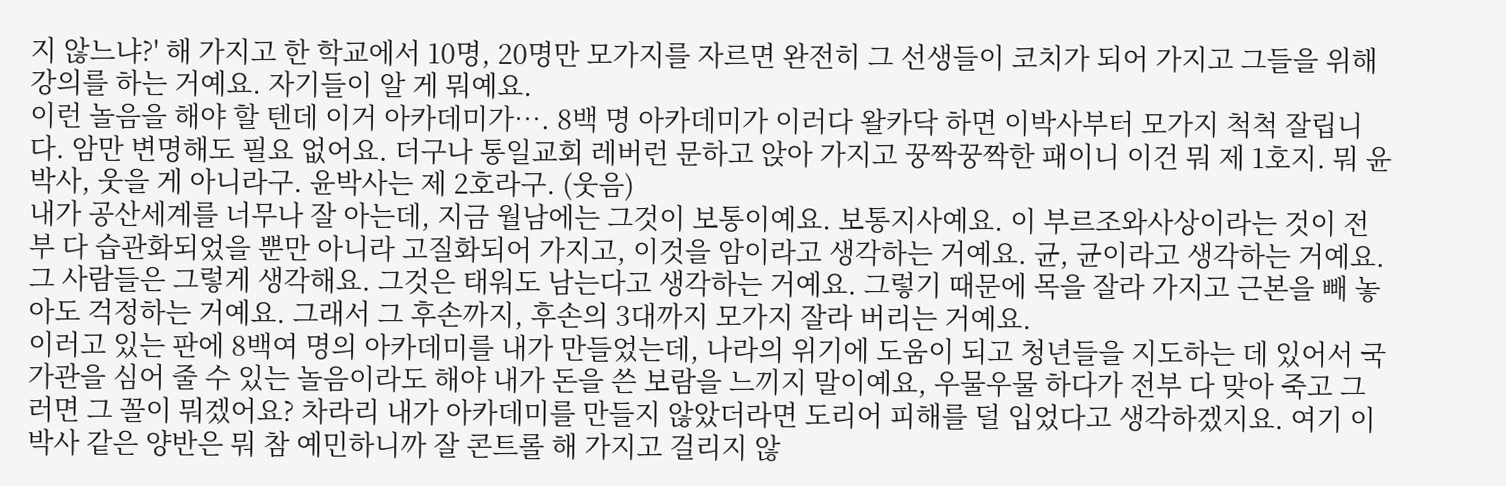지 않느냐?' 해 가지고 한 학교에서 10명, 20명만 모가지를 자르면 완전히 그 선생들이 코치가 되어 가지고 그들을 위해 강의를 하는 거예요. 자기들이 알 게 뭐예요.
이런 놀음을 해야 할 텐데 이거 아카데미가…. 8백 명 아카데미가 이러다 왈카닥 하면 이박사부터 모가지 척척 잘립니다. 암만 변명해도 필요 없어요. 더구나 통일교회 레버런 문하고 앉아 가지고 꿍짝꿍짝한 패이니 이건 뭐 제 1호지. 뭐 윤박사, 웃을 게 아니라구. 윤박사는 제 2호라구. (웃음)
내가 공산세계를 너무나 잘 아는데, 지금 월남에는 그것이 보통이예요. 보통지사예요. 이 부르조와사상이라는 것이 전부 다 습관화되었을 뿐만 아니라 고질화되어 가지고, 이것을 암이라고 생각하는 거예요. 균, 균이라고 생각하는 거예요. 그 사람들은 그렇게 생각해요. 그것은 태워도 남는다고 생각하는 거예요. 그렇기 때문에 목을 잘라 가지고 근본을 빼 놓아도 걱정하는 거예요. 그래서 그 후손까지, 후손의 3대까지 모가지 잘라 버리는 거예요.
이러고 있는 판에 8백여 명의 아카데미를 내가 만들었는데, 나라의 위기에 도움이 되고 청년들을 지도하는 데 있어서 국가관을 심어 줄 수 있는 놀음이라도 해야 내가 돈을 쓴 보람을 느끼지 말이예요, 우물우물 하다가 전부 다 맞아 죽고 그러면 그 꼴이 뭐겠어요? 차라리 내가 아카데미를 만들지 않았더라면 도리어 피해를 덜 입었다고 생각하겠지요. 여기 이박사 같은 양반은 뭐 참 예민하니까 잘 콘트롤 해 가지고 걸리지 않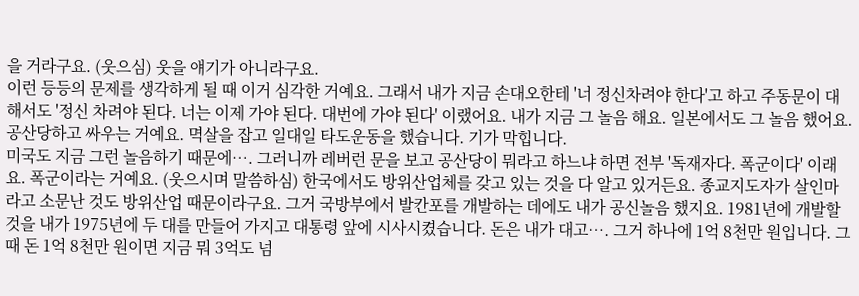을 거라구요. (웃으심) 웃을 얘기가 아니라구요.
이런 등등의 문제를 생각하게 될 때 이거 심각한 거예요. 그래서 내가 지금 손대오한테 '너 정신차려야 한다'고 하고 주동문이 대해서도 '정신 차려야 된다. 너는 이제 가야 된다. 대번에 가야 된다' 이랬어요. 내가 지금 그 놀음 해요. 일본에서도 그 놀음 했어요. 공산당하고 싸우는 거예요. 멱살을 잡고 일대일 타도운동을 했습니다. 기가 막힙니다.
미국도 지금 그런 놀음하기 때문에…. 그러니까 레버런 문을 보고 공산당이 뭐라고 하느냐 하면 전부 '독재자다. 폭군이다' 이래요. 폭군이라는 거예요. (웃으시며 말씀하심) 한국에서도 방위산업체를 갖고 있는 것을 다 알고 있거든요. 종교지도자가 살인마라고 소문난 것도 방위산업 때문이라구요. 그거 국방부에서 발칸포를 개발하는 데에도 내가 공신놀음 했지요. 1981년에 개발할 것을 내가 1975년에 두 대를 만들어 가지고 대통령 앞에 시사시켰습니다. 돈은 내가 대고…. 그거 하나에 1억 8천만 원입니다. 그때 돈 1억 8천만 원이면 지금 뭐 3억도 넘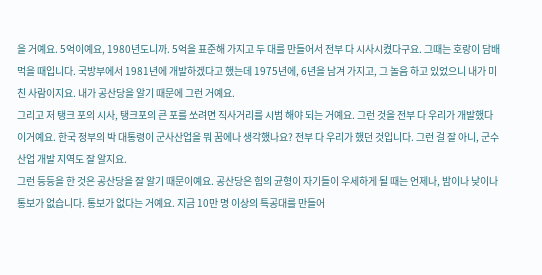을 거예요. 5억이예요, 1980년도니까. 5억을 표준해 가지고 두 대를 만들어서 전부 다 시사시켰다구요. 그때는 호랑이 담배 먹을 때입니다. 국방부에서 1981년에 개발하겠다고 했는데 1975년에, 6년을 남겨 가지고, 그 놀음 하고 있었으니 내가 미친 사람이지요. 내가 공산당을 알기 때문에 그런 거예요.
그리고 저 탱크 포의 시사, 탱크포의 큰 포를 쏘려면 직사거리를 시범 해야 되는 거예요. 그런 것을 전부 다 우리가 개발했다 이거예요. 한국 정부의 박 대통령이 군사산업을 뭐 꿈에나 생각했나요? 전부 다 우리가 했던 것입니다. 그런 걸 잘 아니, 군수산업 개발 지역도 잘 알지요.
그런 등등을 한 것은 공산당을 잘 알기 때문이예요. 공산당은 힘의 균형이 자기들이 우세하게 될 때는 언제나, 밤이나 낮이나 통보가 없습니다. 통보가 없다는 거예요. 지금 10만 명 이상의 특공대를 만들어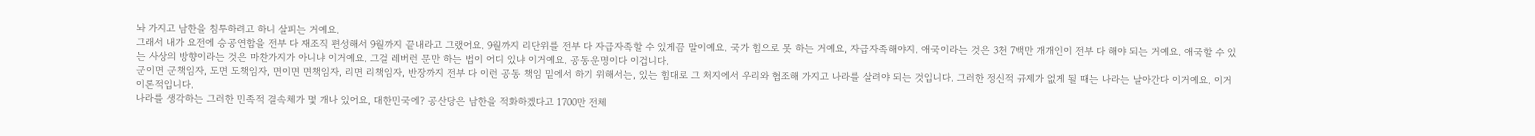놔 가지고 남한을 침투하려고 하니 살피는 거예요.
그래서 내가 요전에 승공연합을 전부 다 재조직 편성해서 9월까지 끝내라고 그랬어요. 9월까지 리단위를 전부 다 자급자족할 수 있게끔 말이예요. 국가 힘으로 못 하는 거예요, 자급자족해야지. 애국이라는 것은 3천 7백만 개개인이 전부 다 해야 되는 거예요. 애국할 수 있는 사상의 방향이라는 것은 마찬가지가 아니냐 이거예요. 그걸 레버런 문만 하는 법이 어디 있냐 이거예요. 공동운명이다 이겁니다.
군이면 군책임자, 도면 도책임자, 면이면 면책임자, 리면 리책임자, 반장까지 전부 다 이런 공동 책임 밑에서 하기 위해서는, 있는 힘대로 그 처지에서 우리와 협조해 가지고 나라를 살려야 되는 것입니다. 그러한 정신적 규제가 없게 될 때는 나라는 날아간다 이거예요. 이거 이론적입니다.
나라를 생각하는 그러한 민족적 결속체가 몇 개나 있어요, 대한민국에? 공산당은 남한을 적화하겠다고 1700만 전체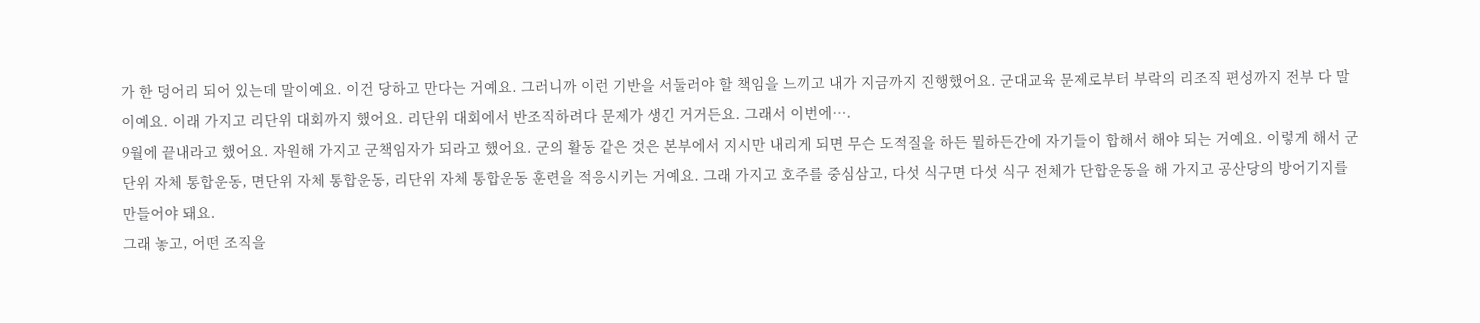가 한 덩어리 되어 있는데 말이예요. 이건 당하고 만다는 거예요. 그러니까 이런 기반을 서둘러야 할 책임을 느끼고 내가 지금까지 진행했어요. 군대교육 문제로부터 부락의 리조직 편성까지 전부 다 말이예요. 이래 가지고 리단위 대회까지 했어요. 리단위 대회에서 반조직하려다 문제가 생긴 거거든요. 그래서 이번에….
9월에 끝내라고 했어요. 자원해 가지고 군책임자가 되라고 했어요. 군의 활동 같은 것은 본부에서 지시만 내리게 되면 무슨 도적질을 하든 뭘하든간에 자기들이 합해서 해야 되는 거예요. 이렇게 해서 군단위 자체 통합운동, 면단위 자체 통합운동, 리단위 자체 통합운동 훈련을 적응시키는 거예요. 그래 가지고 호주를 중심삼고, 다섯 식구면 다섯 식구 전체가 단합운동을 해 가지고 공산당의 방어기지를 만들어야 돼요.
그래 놓고, 어떤 조직을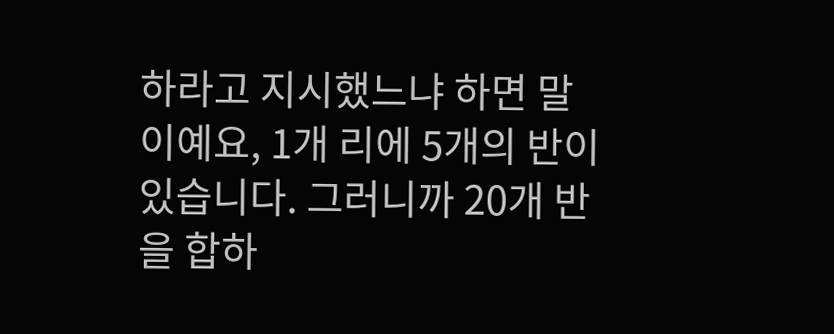하라고 지시했느냐 하면 말이예요, 1개 리에 5개의 반이 있습니다. 그러니까 20개 반을 합하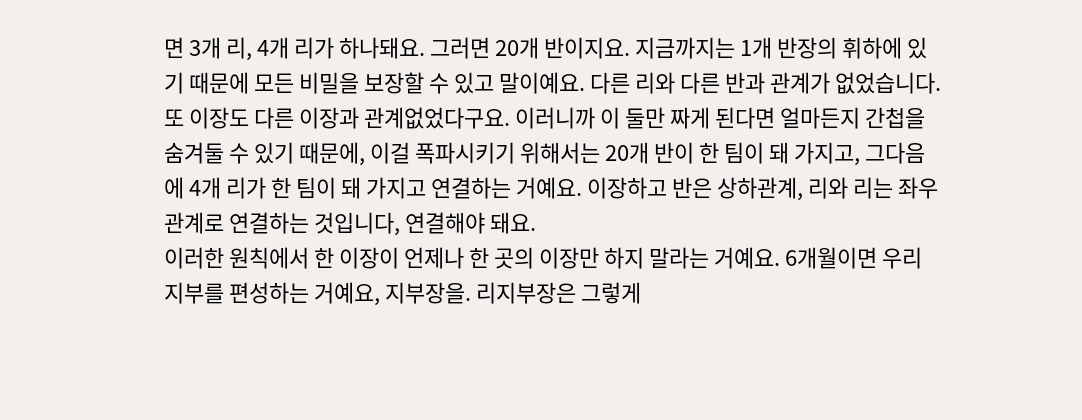면 3개 리, 4개 리가 하나돼요. 그러면 20개 반이지요. 지금까지는 1개 반장의 휘하에 있기 때문에 모든 비밀을 보장할 수 있고 말이예요. 다른 리와 다른 반과 관계가 없었습니다. 또 이장도 다른 이장과 관계없었다구요. 이러니까 이 둘만 짜게 된다면 얼마든지 간첩을 숨겨둘 수 있기 때문에, 이걸 폭파시키기 위해서는 20개 반이 한 팀이 돼 가지고, 그다음에 4개 리가 한 팀이 돼 가지고 연결하는 거예요. 이장하고 반은 상하관계, 리와 리는 좌우관계로 연결하는 것입니다, 연결해야 돼요.
이러한 원칙에서 한 이장이 언제나 한 곳의 이장만 하지 말라는 거예요. 6개월이면 우리 지부를 편성하는 거예요, 지부장을. 리지부장은 그렇게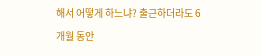해서 어떻게 하느냐? 출근하더라도 6개월 동안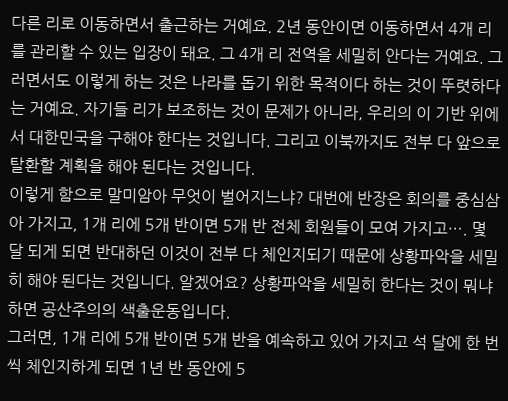다른 리로 이동하면서 출근하는 거예요. 2년 동안이면 이동하면서 4개 리를 관리할 수 있는 입장이 돼요. 그 4개 리 전역을 세밀히 안다는 거예요. 그러면서도 이렇게 하는 것은 나라를 돕기 위한 목적이다 하는 것이 뚜렷하다는 거예요. 자기들 리가 보조하는 것이 문제가 아니라, 우리의 이 기반 위에서 대한민국을 구해야 한다는 것입니다. 그리고 이북까지도 전부 다 앞으로 탈환할 계획을 해야 된다는 것입니다.
이렇게 함으로 말미암아 무엇이 벌어지느냐? 대번에 반장은 회의를 중심삼아 가지고, 1개 리에 5개 반이면 5개 반 전체 회원들이 모여 가지고…. 몇 달 되게 되면 반대하던 이것이 전부 다 체인지되기 때문에 상황파악을 세밀히 해야 된다는 것입니다. 알겠어요? 상황파악을 세밀히 한다는 것이 뭐냐 하면 공산주의의 색출운동입니다.
그러면, 1개 리에 5개 반이면 5개 반을 예속하고 있어 가지고 석 달에 한 번씩 체인지하게 되면 1년 반 동안에 5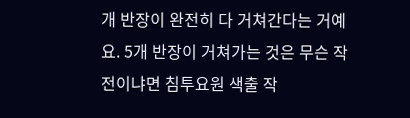개 반장이 완전히 다 거쳐간다는 거예요. 5개 반장이 거쳐가는 것은 무슨 작전이냐면 침투요원 색출 작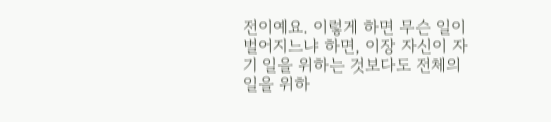전이예요. 이렇게 하면 무슨 일이 벌어지느냐 하면, 이장 자신이 자기 일을 위하는 것보다도 전체의 일을 위하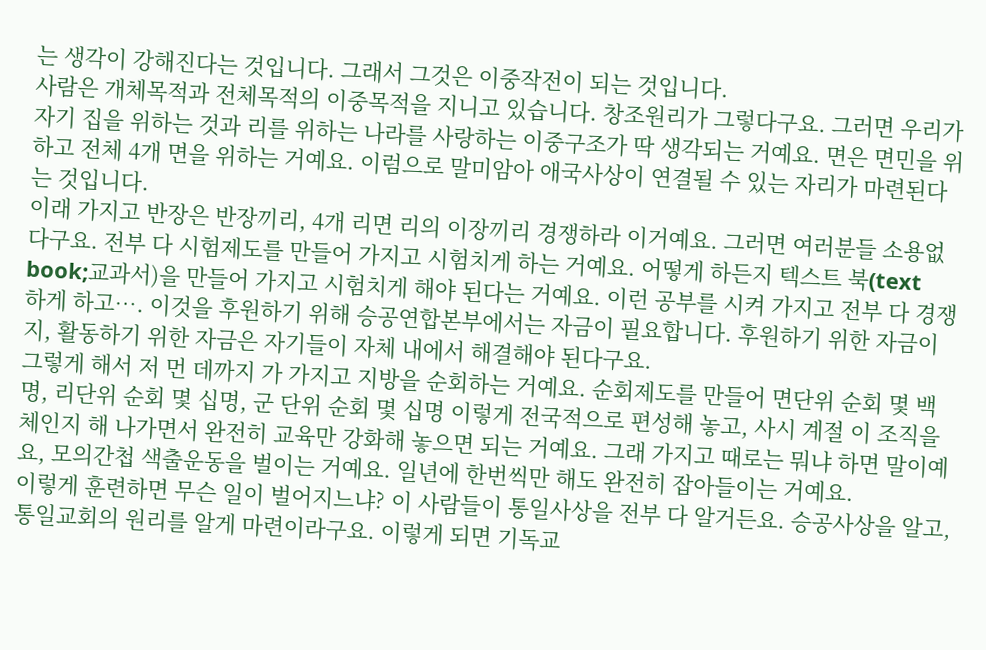는 생각이 강해진다는 것입니다. 그래서 그것은 이중작전이 되는 것입니다.
사람은 개체목적과 전체목적의 이중목적을 지니고 있습니다. 창조원리가 그렇다구요. 그러면 우리가 자기 집을 위하는 것과 리를 위하는 나라를 사랑하는 이중구조가 딱 생각되는 거예요. 면은 면민을 위하고 전체 4개 면을 위하는 거예요. 이럼으로 말미암아 애국사상이 연결될 수 있는 자리가 마련된다는 것입니다.
이래 가지고 반장은 반장끼리, 4개 리면 리의 이장끼리 경쟁하라 이거예요. 그러면 여러분들 소용없다구요. 전부 다 시험제도를 만들어 가지고 시험치게 하는 거예요. 어떻게 하든지 텍스트 북(text book;교과서)을 만들어 가지고 시험치게 해야 된다는 거예요. 이런 공부를 시켜 가지고 전부 다 경쟁하게 하고…. 이것을 후원하기 위해 승공연합본부에서는 자금이 필요합니다. 후원하기 위한 자금이지, 활동하기 위한 자금은 자기들이 자체 내에서 해결해야 된다구요.
그렇게 해서 저 먼 데까지 가 가지고 지방을 순회하는 거예요. 순회제도를 만들어 면단위 순회 몇 백명, 리단위 순회 몇 십명, 군 단위 순회 몇 십명 이렇게 전국적으로 편성해 놓고, 사시 계절 이 조직을 체인지 해 나가면서 완전히 교육만 강화해 놓으면 되는 거예요. 그래 가지고 때로는 뭐냐 하면 말이예요, 모의간첩 색출운동을 벌이는 거예요. 일년에 한번씩만 해도 완전히 잡아들이는 거예요.
이렇게 훈련하면 무슨 일이 벌어지느냐? 이 사람들이 통일사상을 전부 다 알거든요. 승공사상을 알고, 통일교회의 원리를 알게 마련이라구요. 이렇게 되면 기독교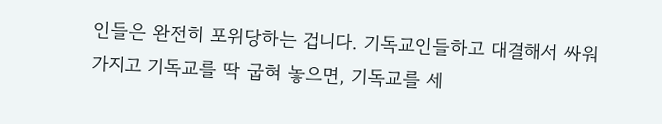인들은 완전히 포위당하는 겁니다. 기독교인들하고 대결해서 싸워 가지고 기독교를 딱 굽혀 놓으면, 기독교를 세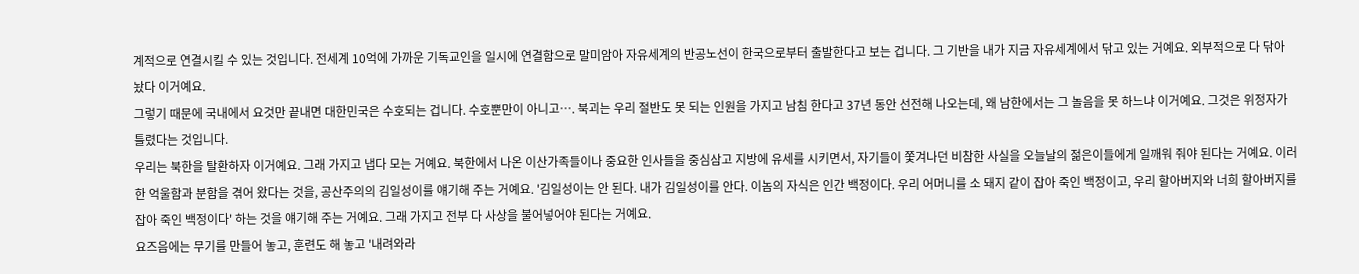계적으로 연결시킬 수 있는 것입니다. 전세계 10억에 가까운 기독교인을 일시에 연결함으로 말미암아 자유세계의 반공노선이 한국으로부터 출발한다고 보는 겁니다. 그 기반을 내가 지금 자유세계에서 닦고 있는 거예요. 외부적으로 다 닦아 놨다 이거예요.
그렇기 때문에 국내에서 요것만 끝내면 대한민국은 수호되는 겁니다. 수호뿐만이 아니고…. 북괴는 우리 절반도 못 되는 인원을 가지고 남침 한다고 37년 동안 선전해 나오는데, 왜 남한에서는 그 놀음을 못 하느냐 이거예요. 그것은 위정자가 틀렸다는 것입니다.
우리는 북한을 탈환하자 이거예요. 그래 가지고 냅다 모는 거예요. 북한에서 나온 이산가족들이나 중요한 인사들을 중심삼고 지방에 유세를 시키면서, 자기들이 쫓겨나던 비참한 사실을 오늘날의 젊은이들에게 일깨워 줘야 된다는 거예요. 이러한 억울함과 분함을 겪어 왔다는 것을, 공산주의의 김일성이를 얘기해 주는 거예요. '김일성이는 안 된다. 내가 김일성이를 안다. 이놈의 자식은 인간 백정이다. 우리 어머니를 소 돼지 같이 잡아 죽인 백정이고, 우리 할아버지와 너희 할아버지를 잡아 죽인 백정이다' 하는 것을 얘기해 주는 거예요. 그래 가지고 전부 다 사상을 불어넣어야 된다는 거예요.
요즈음에는 무기를 만들어 놓고, 훈련도 해 놓고 '내려와라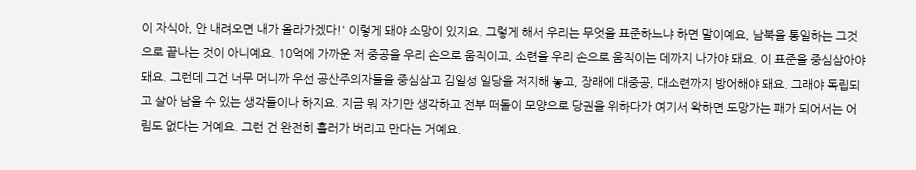이 자식아, 안 내려오면 내가 올라가겠다!' 이렇게 돼야 소망이 있지요. 그렇게 해서 우리는 무엇을 표준하느냐 하면 말이예요, 남북을 통일하는 그것으로 끝나는 것이 아니예요. 10억에 가까운 저 중공을 우리 손으로 움직이고, 소련을 우리 손으로 움직이는 데까지 나가야 돼요. 이 표준을 중심삼아야 돼요. 그런데 그건 너무 머니까 우선 공산주의자들을 중심삼고 김일성 일당을 저지해 놓고, 장래에 대중공, 대소련까지 방어해야 돼요. 그래야 독립되고 살아 남을 수 있는 생각들이나 하지요. 지금 뭐 자기만 생각하고 전부 떠돌이 모양으로 당권을 위하다가 여기서 왁하면 도망가는 패가 되어서는 어림도 없다는 거예요. 그런 건 완전히 흘러가 버리고 만다는 거예요.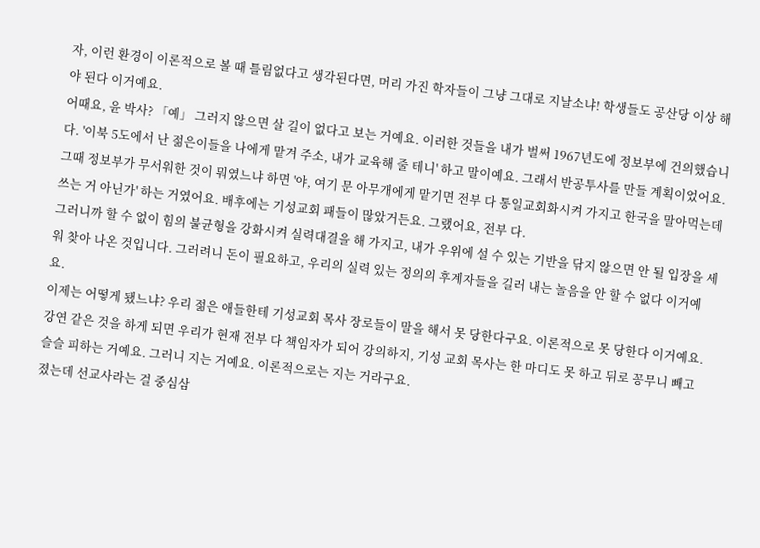자, 이런 환경이 이론적으로 볼 때 틀림없다고 생각된다면, 머리 가진 학자들이 그냥 그대로 지날소냐! 학생들도 공산당 이상 해야 된다 이거예요.
어때요, 윤 박사? 「예」 그러지 않으면 살 길이 없다고 보는 거예요. 이러한 것들을 내가 벌써 1967년도에 정보부에 건의했습니다. '이북 5도에서 난 젊은이들을 나에게 맡겨 주소, 내가 교육해 줄 테니' 하고 말이예요. 그래서 반공투사를 만들 계획이었어요.
그때 정보부가 무서워한 것이 뭐였느냐 하면 '야, 여기 문 아무개에게 맡기면 전부 다 통일교회화시켜 가지고 한국을 말아먹는데 쓰는 거 아닌가' 하는 거였어요. 배후에는 기성교회 패들이 많았거든요. 그랬어요, 전부 다.
그러니까 할 수 없이 힘의 불균형을 강화시켜 실력대결을 해 가지고, 내가 우위에 설 수 있는 기반을 닦지 않으면 안 될 입장을 세워 찾아 나온 것입니다. 그러려니 돈이 필요하고, 우리의 실력 있는 정의의 후계자들을 길러 내는 놀음을 안 할 수 없다 이거예요.
이제는 어떻게 됐느냐? 우리 젊은 애들한테 기성교회 목사 장로들이 말을 해서 못 당한다구요. 이론적으로 못 당한다 이거예요. 강연 같은 것을 하게 되면 우리가 현재 전부 다 책임자가 되어 강의하지, 기성 교회 목사는 한 마디도 못 하고 뒤로 꽁무니 빼고 슬슬 피하는 거예요. 그러니 지는 거예요. 이론적으로는 지는 거라구요.
졌는데 선교사라는 걸 중심삼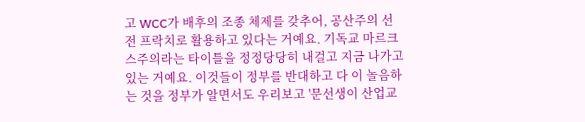고 WCC가 배후의 조종 체제를 갖추어, 공산주의 선전 프락치로 활용하고 있다는 거예요. 기독교 마르크스주의라는 타이틀을 정정당당히 내걸고 지금 나가고 있는 거예요. 이것들이 정부를 반대하고 다 이 놀음하는 것을 정부가 알면서도 우리보고 '문선생이 산업교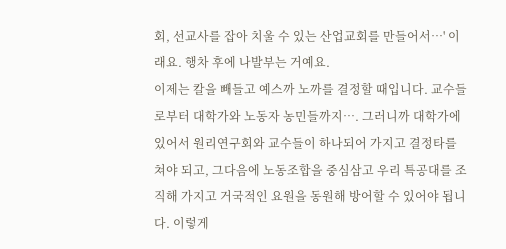회, 선교사를 잡아 치울 수 있는 산업교회를 만들어서…' 이래요. 행차 후에 나발부는 거예요.
이제는 칼을 빼들고 예스까 노까를 결정할 때입니다. 교수들로부터 대학가와 노동자 농민들까지…. 그러니까 대학가에 있어서 원리연구회와 교수들이 하나되어 가지고 결정타를 쳐야 되고, 그다음에 노동조합을 중심삼고 우리 특공대를 조직해 가지고 거국적인 요원을 동원해 방어할 수 있어야 됩니다. 이렇게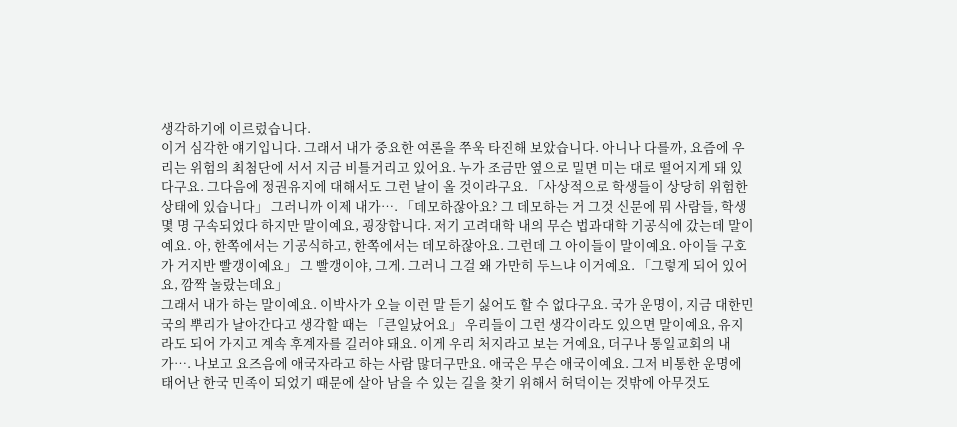생각하기에 이르렀습니다.
이거 심각한 얘기입니다. 그래서 내가 중요한 여론을 쭈욱 타진해 보았습니다. 아니나 다를까, 요즘에 우리는 위험의 최첨단에 서서 지금 비틀거리고 있어요. 누가 조금만 옆으로 밀면 미는 대로 떨어지게 돼 있다구요. 그다음에 정권유지에 대해서도 그런 날이 올 것이라구요. 「사상적으로 학생들이 상당히 위험한 상태에 있습니다」 그러니까 이제 내가…. 「데모하잖아요? 그 데모하는 거 그것 신문에 뭐 사람들, 학생 몇 명 구속되었다 하지만 말이예요, 굉장합니다. 저기 고려대학 내의 무슨 법과대학 기공식에 갔는데 말이예요. 아, 한쪽에서는 기공식하고, 한쪽에서는 데모하잖아요. 그런데 그 아이들이 말이예요. 아이들 구호가 거지반 빨갱이예요」 그 빨갱이야, 그게. 그러니 그걸 왜 가만히 두느냐 이거예요. 「그렇게 되어 있어요, 깜짝 놀랐는데요」
그래서 내가 하는 말이예요. 이박사가 오늘 이런 말 듣기 싫어도 할 수 없다구요. 국가 운명이, 지금 대한민국의 뿌리가 날아간다고 생각할 때는 「큰일났어요」 우리들이 그런 생각이라도 있으면 말이예요, 유지라도 되어 가지고 계속 후계자를 길러야 돼요. 이게 우리 처지라고 보는 거예요, 더구나 통일교회의 내가…. 나보고 요즈음에 애국자라고 하는 사람 많더구만요. 애국은 무슨 애국이예요. 그저 비통한 운명에 태어난 한국 민족이 되었기 때문에 살아 남을 수 있는 길을 찾기 위해서 허덕이는 것밖에 아무것도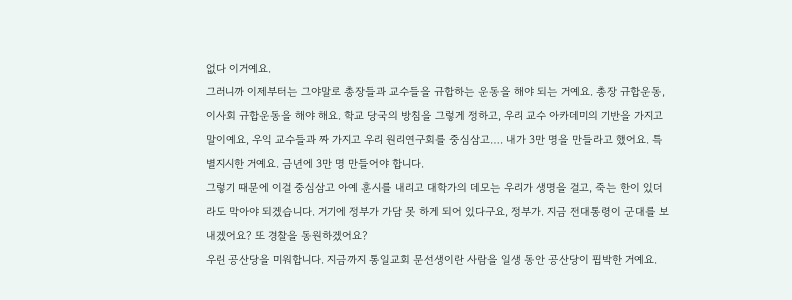없다 이거예요.
그러니까 이제부터는 그야말로 총장들과 교수들을 규합하는 운동을 해야 되는 거예요. 총장 규합운동, 이사회 규합운동을 해야 해요. 학교 당국의 방침을 그렇게 정하고, 우리 교수 아카데미의 기반을 가지고 말이예요, 우익 교수들과 짜 가지고 우리 원리연구회를 중심삼고…. 내가 3만 명을 만들라고 했어요. 특별지시한 거예요. 금년에 3만 명 만들어야 합니다.
그렇기 때문에 이걸 중심삼고 아예 훈시를 내리고 대학가의 데모는 우리가 생명을 걸고, 죽는 한이 있더라도 막아야 되겠습니다. 거기에 정부가 가담 못 하게 되어 있다구요, 정부가. 지금 전대통령이 군대를 보내겠어요? 또 경찰을 동원하겠어요?
우린 공산당을 미워합니다. 지금까지 통일교회 문선생이란 사람을 일생 동안 공산당이 핍박한 거예요.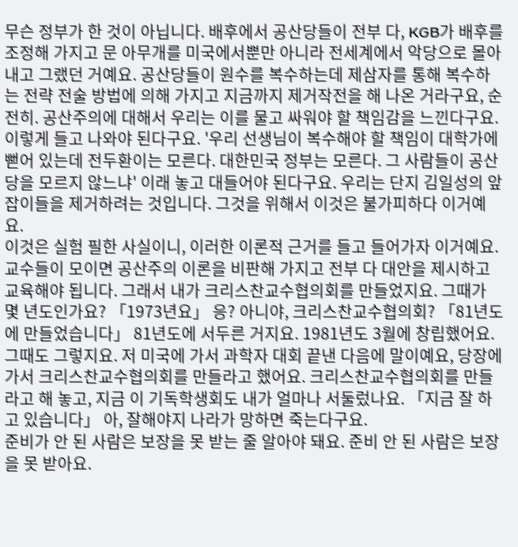무슨 정부가 한 것이 아닙니다. 배후에서 공산당들이 전부 다, KGB가 배후를 조정해 가지고 문 아무개를 미국에서뿐만 아니라 전세계에서 악당으로 몰아 내고 그랬던 거예요. 공산당들이 원수를 복수하는데 제삼자를 통해 복수하는 전략 전술 방법에 의해 가지고 지금까지 제거작전을 해 나온 거라구요, 순전히. 공산주의에 대해서 우리는 이를 물고 싸워야 할 책임감을 느낀다구요.
이렇게 들고 나와야 된다구요. '우리 선생님이 복수해야 할 책임이 대학가에 뻗어 있는데 전두환이는 모른다. 대한민국 정부는 모른다. 그 사람들이 공산당을 모르지 않느냐' 이래 놓고 대들어야 된다구요. 우리는 단지 김일성의 앞잡이들을 제거하려는 것입니다. 그것을 위해서 이것은 불가피하다 이거예요.
이것은 실험 필한 사실이니, 이러한 이론적 근거를 들고 들어가자 이거예요. 교수들이 모이면 공산주의 이론을 비판해 가지고 전부 다 대안을 제시하고 교육해야 됩니다. 그래서 내가 크리스찬교수협의회를 만들었지요. 그때가 몇 년도인가요? 「1973년요」 응? 아니야, 크리스찬교수협의회? 「81년도에 만들었습니다」 81년도에 서두른 거지요. 1981년도 3월에 창립했어요. 그때도 그렇지요. 저 미국에 가서 과학자 대회 끝낸 다음에 말이예요, 당장에 가서 크리스찬교수협의회를 만들라고 했어요. 크리스찬교수협의회를 만들라고 해 놓고, 지금 이 기독학생회도 내가 얼마나 서둘렀나요. 「지금 잘 하고 있습니다」 아, 잘해야지 나라가 망하면 죽는다구요.
준비가 안 된 사람은 보장을 못 받는 줄 알아야 돼요. 준비 안 된 사람은 보장을 못 받아요.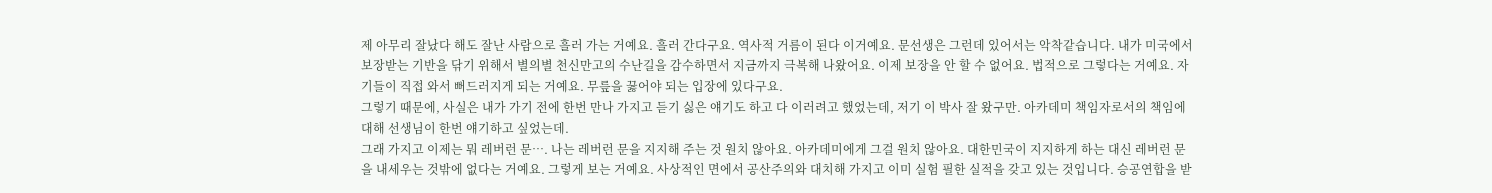제 아무리 잘났다 해도 잘난 사람으로 흘러 가는 거예요. 흘러 간다구요. 역사적 거름이 된다 이거예요. 문선생은 그런데 있어서는 악착같습니다. 내가 미국에서 보장받는 기반을 닦기 위해서 별의별 천신만고의 수난길을 감수하면서 지금까지 극복해 나왔어요. 이제 보장을 안 할 수 없어요. 법적으로 그렇다는 거예요. 자기들이 직접 와서 뻐드러지게 되는 거예요. 무릎을 꿇어야 되는 입장에 있다구요.
그렇기 때문에, 사실은 내가 가기 전에 한번 만나 가지고 듣기 싫은 얘기도 하고 다 이러려고 했었는데, 저기 이 박사 잘 왔구만. 아카데미 책임자로서의 책임에 대해 선생님이 한번 얘기하고 싶었는데.
그래 가지고 이제는 뭐 레버런 문…. 나는 레버런 문을 지지해 주는 것 원치 않아요. 아카데미에게 그걸 원치 않아요. 대한민국이 지지하게 하는 대신 레버런 문을 내세우는 것밖에 없다는 거예요. 그렇게 보는 거예요. 사상적인 면에서 공산주의와 대치해 가지고 이미 실험 필한 실적을 갖고 있는 것입니다. 승공연합을 받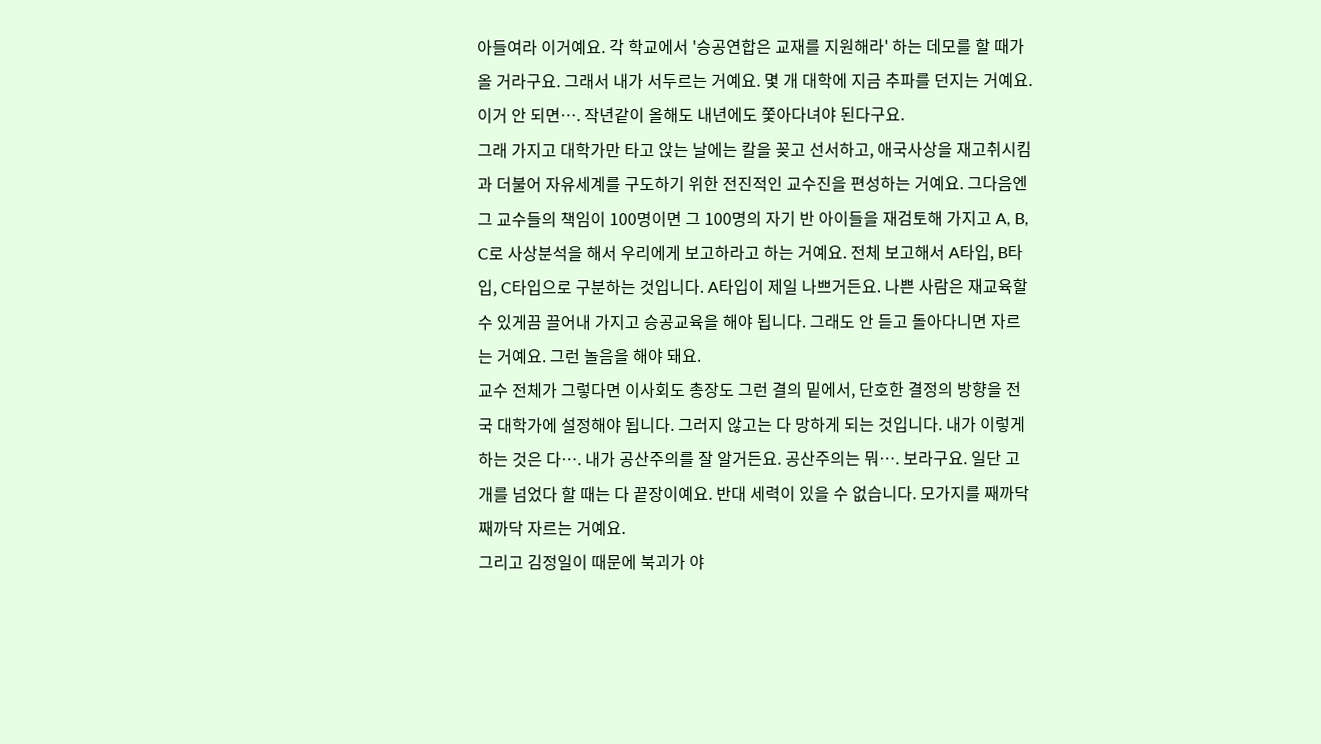아들여라 이거예요. 각 학교에서 '승공연합은 교재를 지원해라' 하는 데모를 할 때가 올 거라구요. 그래서 내가 서두르는 거예요. 몇 개 대학에 지금 추파를 던지는 거예요. 이거 안 되면…. 작년같이 올해도 내년에도 쫓아다녀야 된다구요.
그래 가지고 대학가만 타고 앉는 날에는 칼을 꽂고 선서하고, 애국사상을 재고취시킴과 더불어 자유세계를 구도하기 위한 전진적인 교수진을 편성하는 거예요. 그다음엔 그 교수들의 책임이 100명이면 그 100명의 자기 반 아이들을 재검토해 가지고 A, B, C로 사상분석을 해서 우리에게 보고하라고 하는 거예요. 전체 보고해서 A타입, B타입, C타입으로 구분하는 것입니다. A타입이 제일 나쁘거든요. 나쁜 사람은 재교육할 수 있게끔 끌어내 가지고 승공교육을 해야 됩니다. 그래도 안 듣고 돌아다니면 자르는 거예요. 그런 놀음을 해야 돼요.
교수 전체가 그렇다면 이사회도 총장도 그런 결의 밑에서, 단호한 결정의 방향을 전국 대학가에 설정해야 됩니다. 그러지 않고는 다 망하게 되는 것입니다. 내가 이렇게 하는 것은 다…. 내가 공산주의를 잘 알거든요. 공산주의는 뭐…. 보라구요. 일단 고개를 넘었다 할 때는 다 끝장이예요. 반대 세력이 있을 수 없습니다. 모가지를 째까닥 째까닥 자르는 거예요.
그리고 김정일이 때문에 북괴가 야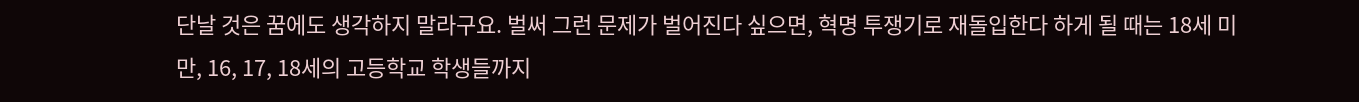단날 것은 꿈에도 생각하지 말라구요. 벌써 그런 문제가 벌어진다 싶으면, 혁명 투쟁기로 재돌입한다 하게 될 때는 18세 미만, 16, 17, 18세의 고등학교 학생들까지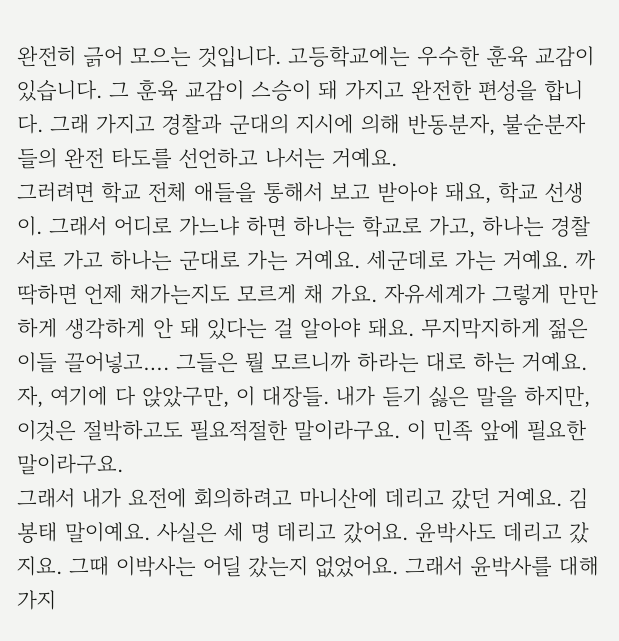완전히 긁어 모으는 것입니다. 고등학교에는 우수한 훈육 교감이 있습니다. 그 훈육 교감이 스승이 돼 가지고 완전한 편성을 합니다. 그래 가지고 경찰과 군대의 지시에 의해 반동분자, 불순분자들의 완전 타도를 선언하고 나서는 거예요.
그러려면 학교 전체 애들을 통해서 보고 받아야 돼요, 학교 선생이. 그래서 어디로 가느냐 하면 하나는 학교로 가고, 하나는 경찰서로 가고 하나는 군대로 가는 거예요. 세군데로 가는 거예요. 까딱하면 언제 채가는지도 모르게 채 가요. 자유세계가 그렇게 만만하게 생각하게 안 돼 있다는 걸 알아야 돼요. 무지막지하게 젊은이들 끌어넣고…. 그들은 뭘 모르니까 하라는 대로 하는 거예요.
자, 여기에 다 앉았구만, 이 대장들. 내가 듣기 싫은 말을 하지만, 이것은 절박하고도 필요적절한 말이라구요. 이 민족 앞에 필요한 말이라구요.
그래서 내가 요전에 회의하려고 마니산에 데리고 갔던 거예요. 김봉태 말이예요. 사실은 세 명 데리고 갔어요. 윤박사도 데리고 갔지요. 그때 이박사는 어딜 갔는지 없었어요. 그래서 윤박사를 대해 가지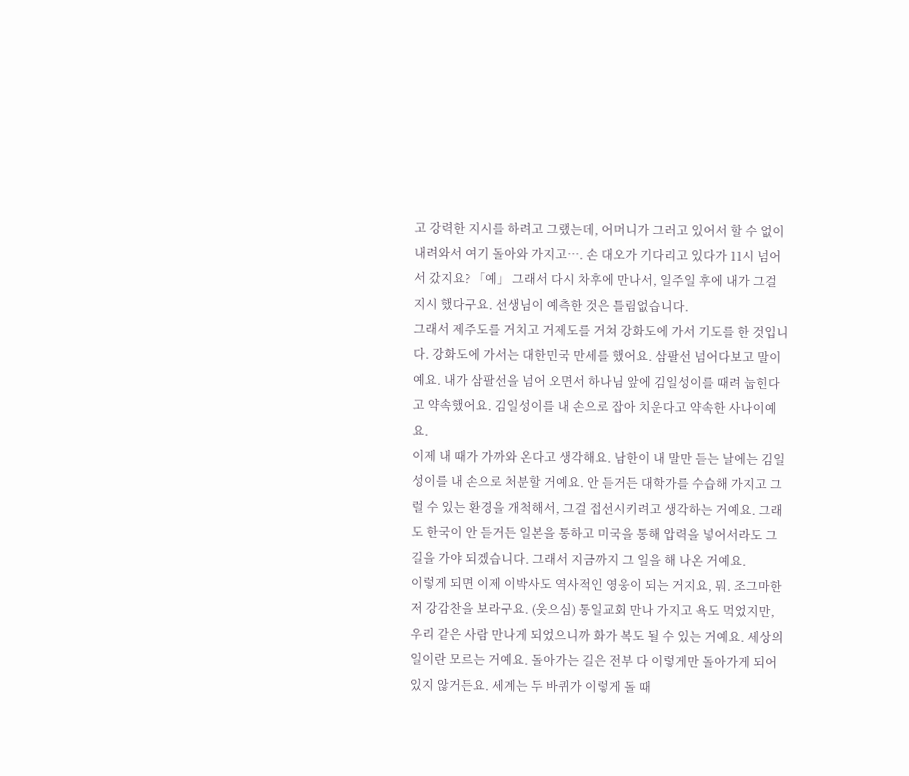고 강력한 지시를 하려고 그랬는데, 어머니가 그러고 있어서 할 수 없이 내려와서 여기 돌아와 가지고…. 손 대오가 기다리고 있다가 11시 넘어서 갔지요? 「예」 그래서 다시 차후에 만나서, 일주일 후에 내가 그걸 지시 했다구요. 선생님이 예측한 것은 틀림없습니다.
그래서 제주도를 거치고 거제도를 거쳐 강화도에 가서 기도를 한 것입니다. 강화도에 가서는 대한민국 만세를 했어요. 삼팔선 넘어다보고 말이예요. 내가 삼팔선을 넘어 오면서 하나님 앞에 김일성이를 때려 눕힌다고 약속했어요. 김일성이를 내 손으로 잡아 치운다고 약속한 사나이예요.
이제 내 때가 가까와 온다고 생각해요. 남한이 내 말만 듣는 날에는 김일성이를 내 손으로 처분할 거예요. 안 듣거든 대학가를 수습해 가지고 그럴 수 있는 환경을 개척해서, 그걸 접선시키려고 생각하는 거예요. 그래도 한국이 안 듣거든 일본을 통하고 미국을 통해 압력을 넣어서라도 그 길을 가야 되겠습니다. 그래서 지금까지 그 일을 해 나온 거예요.
이렇게 되면 이제 이박사도 역사적인 영웅이 되는 거지요, 뭐. 조그마한 저 강감찬을 보라구요. (웃으심) 통일교회 만나 가지고 욕도 먹었지만, 우리 같은 사람 만나게 되었으니까 화가 복도 될 수 있는 거예요. 세상의 일이란 모르는 거예요. 돌아가는 길은 전부 다 이렇게만 돌아가게 되어 있지 않거든요. 세계는 두 바퀴가 이렇게 돌 때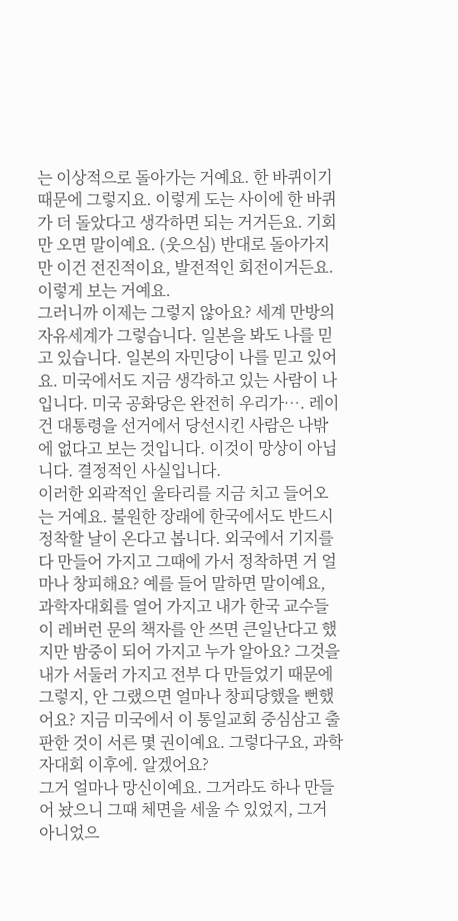는 이상적으로 돌아가는 거예요. 한 바퀴이기 때문에 그렇지요. 이렇게 도는 사이에 한 바퀴가 더 돌았다고 생각하면 되는 거거든요. 기회만 오면 말이예요. (웃으심) 반대로 돌아가지만 이건 전진적이요, 발전적인 회전이거든요. 이렇게 보는 거예요.
그러니까 이제는 그렇지 않아요? 세계 만방의 자유세계가 그렇습니다. 일본을 봐도 나를 믿고 있습니다. 일본의 자민당이 나를 믿고 있어요. 미국에서도 지금 생각하고 있는 사람이 나입니다. 미국 공화당은 완전히 우리가…. 레이건 대통령을 선거에서 당선시킨 사람은 나밖에 없다고 보는 것입니다. 이것이 망상이 아닙니다. 결정적인 사실입니다.
이러한 외곽적인 울타리를 지금 치고 들어오는 거예요. 불원한 장래에 한국에서도 반드시 정착할 날이 온다고 봅니다. 외국에서 기지를 다 만들어 가지고 그때에 가서 정착하면 거 얼마나 창피해요? 예를 들어 말하면 말이예요, 과학자대회를 열어 가지고 내가 한국 교수들이 레버런 문의 책자를 안 쓰면 큰일난다고 했지만 밤중이 되어 가지고 누가 알아요? 그것을 내가 서둘러 가지고 전부 다 만들었기 때문에 그렇지, 안 그랬으면 얼마나 창피당했을 뻔했어요? 지금 미국에서 이 통일교회 중심삼고 출판한 것이 서른 몇 권이예요. 그렇다구요, 과학자대회 이후에. 알겠어요?
그거 얼마나 망신이예요. 그거라도 하나 만들어 놨으니 그때 체면을 세울 수 있었지, 그거 아니었으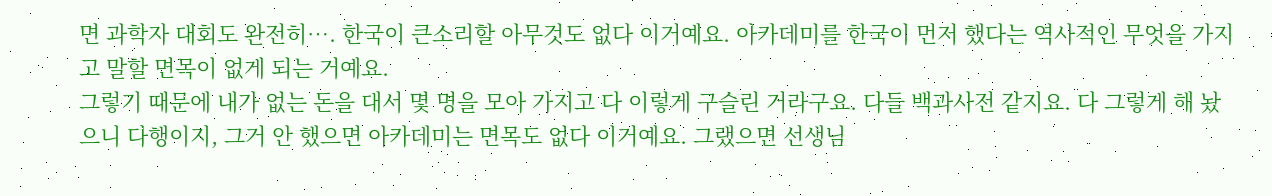면 과학자 대회도 완전히…. 한국이 큰소리할 아무것도 없다 이거예요. 아카데미를 한국이 먼저 했다는 역사적인 무엇을 가지고 말할 면목이 없게 되는 거예요.
그렇기 때문에 내가 없는 돈을 대서 몇 명을 모아 가지고 다 이렇게 구슬린 거라구요. 다들 백과사전 같지요. 다 그렇게 해 놨으니 다행이지, 그거 안 했으면 아카데미는 면목도 없다 이거예요. 그랬으면 선생님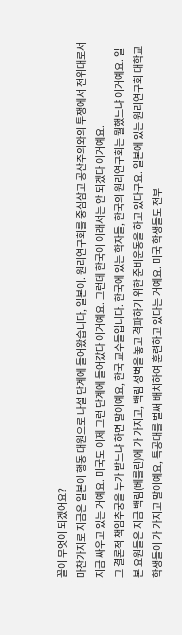꼴이 무엇이 되겠어요?
마찬가지로 지금은 일본이 행동 대원으로 나설 단계에 들어왔습니다, 일본이. 원리연구회를 중심삼고 공산주의와의 투쟁에서 전위대로서 지금 싸우고 있는 거예요. 미국도 이제 그런 단계에 들어갔다 이거예요. 그런데 한국이 이래서는 안 되겠다 이거예요.
그 결론적 책임추궁을 누가 받느냐 하면 말이예요, 한국 교수들입니다. 한국에 있는 학자들, 한국의 원리연구회는 뭘했느냐 이거예요. 일본 요원들은 지금 백림(베를린)에 가 가지고, 백림 성벽을 놓고 격파하기 위한 준비운동을 하고 있다구요. 일본에 있는 원리연구회 대학교 학생들이 가 가지고 말이예요, 특공대를 벌써 배치하여 훈련하고 있다는 거예요. 미국 학생들도 전부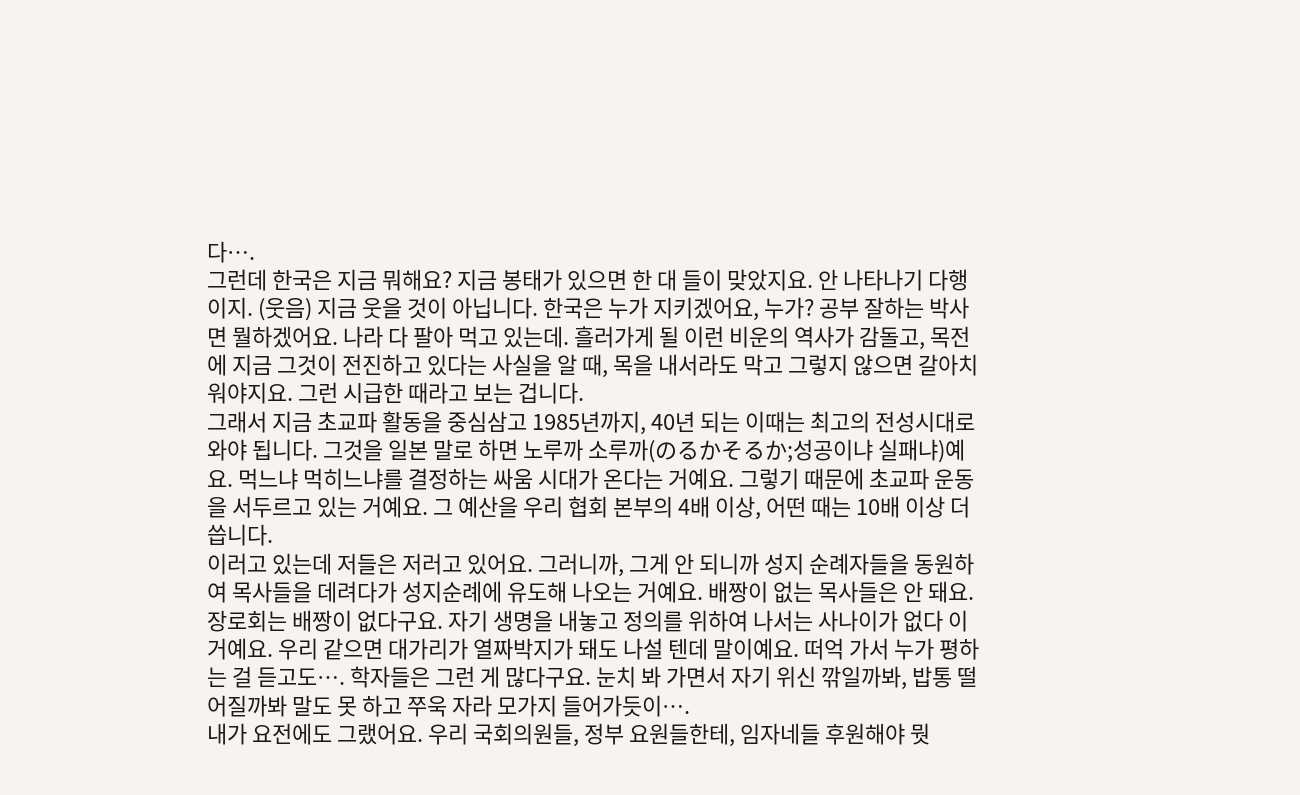다….
그런데 한국은 지금 뭐해요? 지금 봉태가 있으면 한 대 들이 맞았지요. 안 나타나기 다행이지. (웃음) 지금 웃을 것이 아닙니다. 한국은 누가 지키겠어요, 누가? 공부 잘하는 박사면 뭘하겠어요. 나라 다 팔아 먹고 있는데. 흘러가게 될 이런 비운의 역사가 감돌고, 목전에 지금 그것이 전진하고 있다는 사실을 알 때, 목을 내서라도 막고 그렇지 않으면 갈아치워야지요. 그런 시급한 때라고 보는 겁니다.
그래서 지금 초교파 활동을 중심삼고 1985년까지, 40년 되는 이때는 최고의 전성시대로 와야 됩니다. 그것을 일본 말로 하면 노루까 소루까(のるかそるか;성공이냐 실패냐)예요. 먹느냐 먹히느냐를 결정하는 싸움 시대가 온다는 거예요. 그렇기 때문에 초교파 운동을 서두르고 있는 거예요. 그 예산을 우리 협회 본부의 4배 이상, 어떤 때는 10배 이상 더 씁니다.
이러고 있는데 저들은 저러고 있어요. 그러니까, 그게 안 되니까 성지 순례자들을 동원하여 목사들을 데려다가 성지순례에 유도해 나오는 거예요. 배짱이 없는 목사들은 안 돼요. 장로회는 배짱이 없다구요. 자기 생명을 내놓고 정의를 위하여 나서는 사나이가 없다 이거예요. 우리 같으면 대가리가 열짜박지가 돼도 나설 텐데 말이예요. 떠억 가서 누가 평하는 걸 듣고도…. 학자들은 그런 게 많다구요. 눈치 봐 가면서 자기 위신 깎일까봐, 밥통 떨어질까봐 말도 못 하고 쭈욱 자라 모가지 들어가듯이….
내가 요전에도 그랬어요. 우리 국회의원들, 정부 요원들한테, 임자네들 후원해야 뭣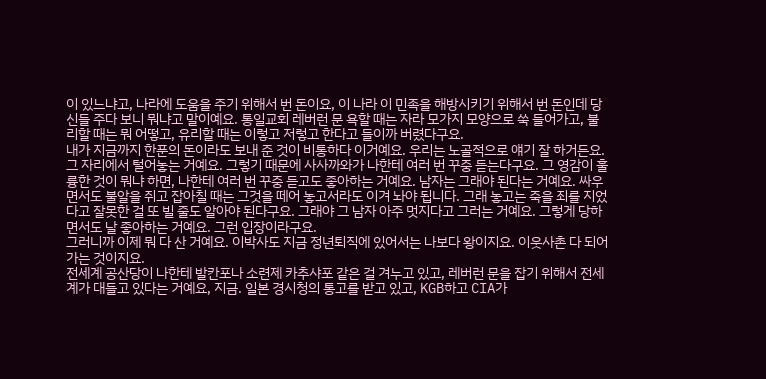이 있느냐고, 나라에 도움을 주기 위해서 번 돈이요, 이 나라 이 민족을 해방시키기 위해서 번 돈인데 당신들 주다 보니 뭐냐고 말이예요. 통일교회 레버런 문 욕할 때는 자라 모가지 모양으로 쑥 들어가고, 불리할 때는 뭐 어떻고, 유리할 때는 이렇고 저렇고 한다고 들이까 버렸다구요.
내가 지금까지 한푼의 돈이라도 보내 준 것이 비통하다 이거예요. 우리는 노골적으로 얘기 잘 하거든요. 그 자리에서 털어놓는 거예요. 그렇기 때문에 사사까와가 나한테 여러 번 꾸중 듣는다구요. 그 영감이 훌륭한 것이 뭐냐 하면, 나한테 여러 번 꾸중 듣고도 좋아하는 거예요. 남자는 그래야 된다는 거예요. 싸우면서도 불알을 쥐고 잡아칠 때는 그것을 떼어 놓고서라도 이겨 놔야 됩니다. 그래 놓고는 죽을 죄를 지었다고 잘못한 걸 또 빌 줄도 알아야 된다구요. 그래야 그 남자 아주 멋지다고 그러는 거예요. 그렇게 당하면서도 날 좋아하는 거예요. 그런 입장이라구요.
그러니까 이제 뭐 다 산 거예요. 이박사도 지금 정년퇴직에 있어서는 나보다 왕이지요. 이웃사촌 다 되어 가는 것이지요.
전세계 공산당이 나한테 발칸포나 소련제 카추샤포 같은 걸 겨누고 있고, 레버런 문을 잡기 위해서 전세계가 대들고 있다는 거예요, 지금. 일본 경시청의 통고를 받고 있고, KGB하고 CIA가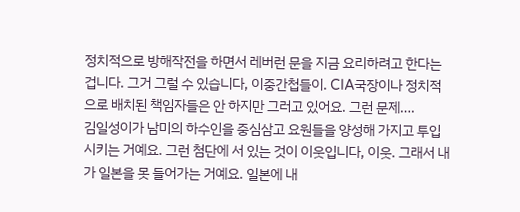정치적으로 방해작전을 하면서 레버런 문을 지금 요리하려고 한다는 겁니다. 그거 그럴 수 있습니다, 이중간첩들이. CIA국장이나 정치적으로 배치된 책임자들은 안 하지만 그러고 있어요. 그런 문제….
김일성이가 남미의 하수인을 중심삼고 요원들을 양성해 가지고 투입시키는 거예요. 그런 첨단에 서 있는 것이 이웃입니다, 이웃. 그래서 내가 일본을 못 들어가는 거예요. 일본에 내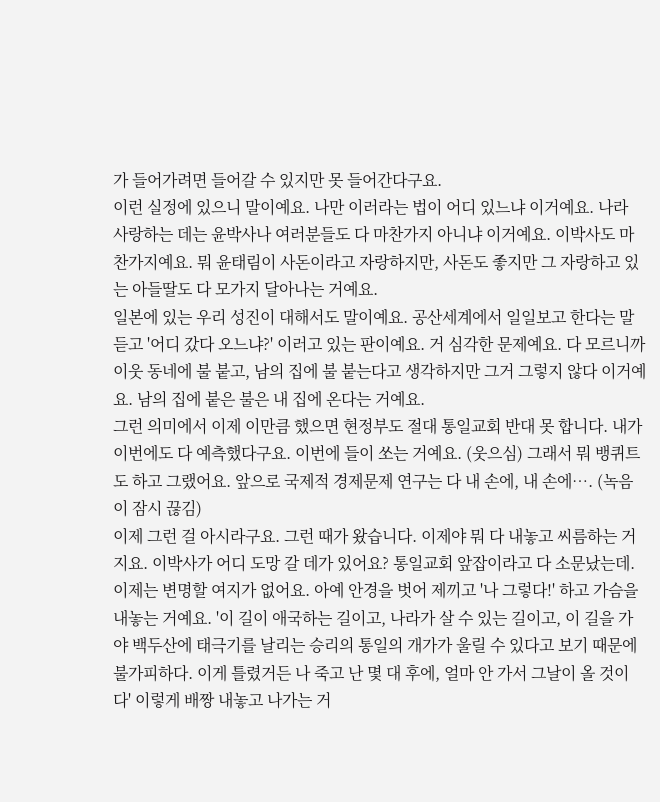가 들어가려면 들어갈 수 있지만 못 들어간다구요.
이런 실정에 있으니 말이예요. 나만 이러라는 법이 어디 있느냐 이거예요. 나라 사랑하는 데는 윤박사나 여러분들도 다 마찬가지 아니냐 이거예요. 이박사도 마찬가지예요. 뭐 윤태림이 사돈이라고 자랑하지만, 사돈도 좋지만 그 자랑하고 있는 아들딸도 다 모가지 달아나는 거예요.
일본에 있는 우리 성진이 대해서도 말이예요. 공산세계에서 일일보고 한다는 말 듣고 '어디 갔다 오느냐?' 이러고 있는 판이예요. 거 심각한 문제예요. 다 모르니까 이웃 동네에 불 붙고, 남의 집에 불 붙는다고 생각하지만 그거 그렇지 않다 이거예요. 남의 집에 붙은 불은 내 집에 온다는 거예요.
그런 의미에서 이제 이만큼 했으면 현정부도 절대 통일교회 반대 못 합니다. 내가 이번에도 다 예측했다구요. 이번에 들이 쏘는 거예요. (웃으심) 그래서 뭐 뱅퀴트도 하고 그랬어요. 앞으로 국제적 경제문제 연구는 다 내 손에, 내 손에…. (녹음이 잠시 끊김)
이제 그런 걸 아시라구요. 그런 때가 왔습니다. 이제야 뭐 다 내놓고 씨름하는 거지요. 이박사가 어디 도망 갈 데가 있어요? 통일교회 앞잡이라고 다 소문났는데. 이제는 변명할 여지가 없어요. 아예 안경을 벗어 제끼고 '나 그렇다!' 하고 가슴을 내놓는 거예요. '이 길이 애국하는 길이고, 나라가 살 수 있는 길이고, 이 길을 가야 백두산에 태극기를 날리는 승리의 통일의 개가가 울릴 수 있다고 보기 때문에 불가피하다. 이게 틀렸거든 나 죽고 난 몇 대 후에, 얼마 안 가서 그날이 올 것이다' 이렇게 배짱 내놓고 나가는 거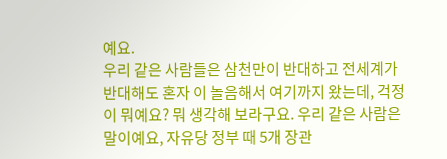예요.
우리 같은 사람들은 삼천만이 반대하고 전세계가 반대해도 혼자 이 놀음해서 여기까지 왔는데, 걱정이 뭐예요? 뭐 생각해 보라구요. 우리 같은 사람은 말이예요, 자유당 정부 때 5개 장관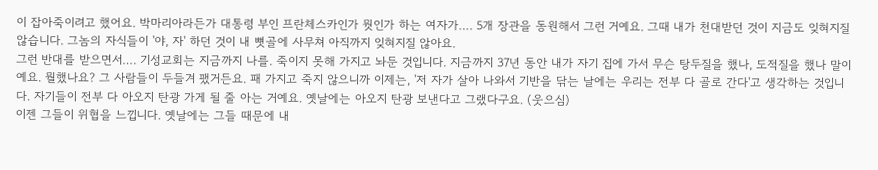이 잡아죽이려고 했어요. 박마리아라든가 대통령 부인 프란체스카인가 뭣인가 하는 여자가…. 5개 장관을 동원해서 그런 거예요. 그때 내가 천대받던 것이 지금도 잊혀지질 않습니다. 그놈의 자식들이 '야, 자' 하던 것이 내 뼛골에 사무쳐 아직까지 잊혀지질 않아요.
그런 반대를 받으면서…. 기성교회는 지금까지 나를. 죽이지 못해 가지고 놔둔 것입니다. 지금까지 37년 동안 내가 자기 집에 가서 무슨 탕두질을 했나, 도적질을 했나 말이예요. 뭘했나요? 그 사람들이 두들겨 팼거든요. 패 가지고 죽지 않으니까 이제는, '저 자가 살아 나와서 기반을 닦는 날에는 우리는 전부 다 골로 간다'고 생각하는 것입니다. 자기들이 전부 다 아오지 탄광 가게 될 줄 아는 거예요. 옛날에는 아오지 탄광 보낸다고 그랬다구요. (웃으심)
이젠 그들이 위협을 느낍니다. 옛날에는 그들 때문에 내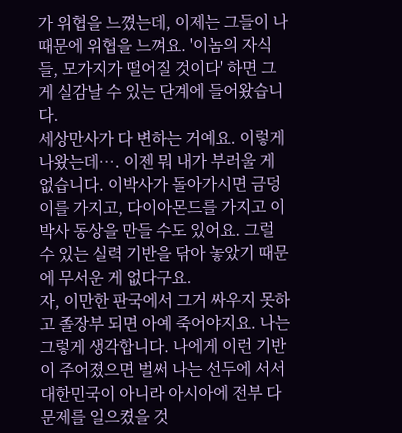가 위협을 느꼈는데, 이제는 그들이 나 때문에 위협을 느껴요. '이놈의 자식들, 모가지가 떨어질 것이다' 하면 그게 실감날 수 있는 단계에 들어왔습니다.
세상만사가 다 변하는 거예요. 이렇게 나왔는데…. 이젠 뭐 내가 부러울 게 없습니다. 이박사가 돌아가시면 금덩이를 가지고, 다이아몬드를 가지고 이박사 동상을 만들 수도 있어요. 그럴 수 있는 실력 기반을 닦아 놓았기 때문에 무서운 게 없다구요.
자, 이만한 판국에서 그거 싸우지 못하고 졸장부 되면 아예 죽어야지요. 나는 그렇게 생각합니다. 나에게 이런 기반이 주어졌으면 벌써 나는 선두에 서서 대한민국이 아니라 아시아에 전부 다 문제를 일으켰을 것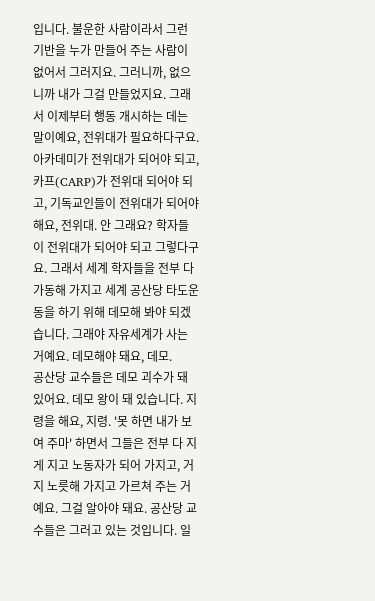입니다. 불운한 사람이라서 그런 기반을 누가 만들어 주는 사람이 없어서 그러지요. 그러니까, 없으니까 내가 그걸 만들었지요. 그래서 이제부터 행동 개시하는 데는 말이예요, 전위대가 필요하다구요. 아카데미가 전위대가 되어야 되고, 카프(CARP)가 전위대 되어야 되고, 기독교인들이 전위대가 되어야 해요, 전위대. 안 그래요? 학자들이 전위대가 되어야 되고 그렇다구요. 그래서 세계 학자들을 전부 다 가동해 가지고 세계 공산당 타도운동을 하기 위해 데모해 봐야 되겠습니다. 그래야 자유세계가 사는 거예요. 데모해야 돼요, 데모.
공산당 교수들은 데모 괴수가 돼 있어요. 데모 왕이 돼 있습니다. 지령을 해요, 지령. '못 하면 내가 보여 주마' 하면서 그들은 전부 다 지게 지고 노동자가 되어 가지고, 거지 노릇해 가지고 가르쳐 주는 거예요. 그걸 알아야 돼요. 공산당 교수들은 그러고 있는 것입니다. 일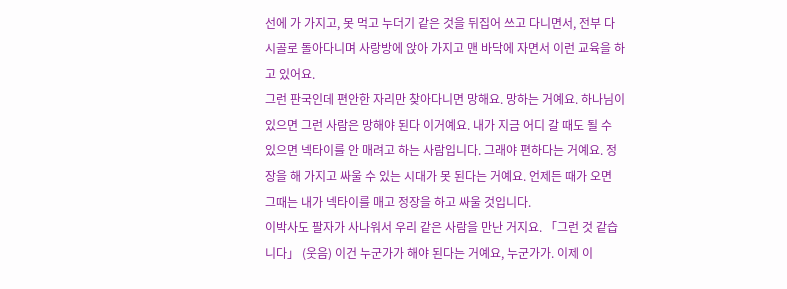선에 가 가지고, 못 먹고 누더기 같은 것을 뒤집어 쓰고 다니면서, 전부 다 시골로 돌아다니며 사랑방에 앉아 가지고 맨 바닥에 자면서 이런 교육을 하고 있어요.
그런 판국인데 편안한 자리만 찾아다니면 망해요. 망하는 거예요. 하나님이 있으면 그런 사람은 망해야 된다 이거예요. 내가 지금 어디 갈 때도 될 수 있으면 넥타이를 안 매려고 하는 사람입니다. 그래야 편하다는 거예요. 정장을 해 가지고 싸울 수 있는 시대가 못 된다는 거예요. 언제든 때가 오면 그때는 내가 넥타이를 매고 정장을 하고 싸울 것입니다.
이박사도 팔자가 사나워서 우리 같은 사람을 만난 거지요. 「그런 것 같습니다」 (웃음) 이건 누군가가 해야 된다는 거예요, 누군가가. 이제 이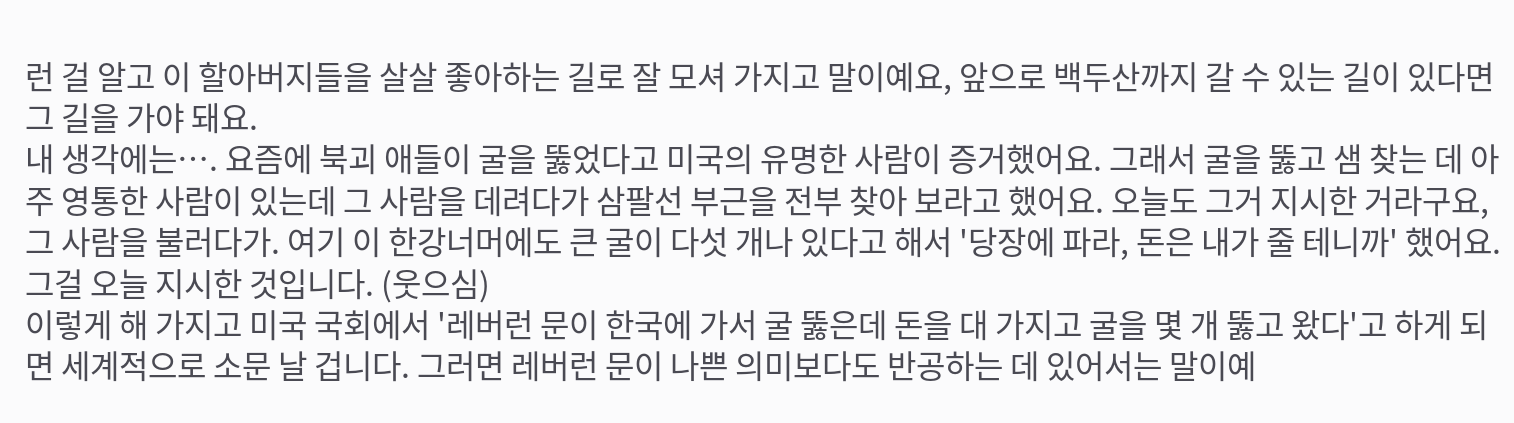런 걸 알고 이 할아버지들을 살살 좋아하는 길로 잘 모셔 가지고 말이예요, 앞으로 백두산까지 갈 수 있는 길이 있다면 그 길을 가야 돼요.
내 생각에는…. 요즘에 북괴 애들이 굴을 뚫었다고 미국의 유명한 사람이 증거했어요. 그래서 굴을 뚫고 샘 찾는 데 아주 영통한 사람이 있는데 그 사람을 데려다가 삼팔선 부근을 전부 찾아 보라고 했어요. 오늘도 그거 지시한 거라구요, 그 사람을 불러다가. 여기 이 한강너머에도 큰 굴이 다섯 개나 있다고 해서 '당장에 파라, 돈은 내가 줄 테니까' 했어요. 그걸 오늘 지시한 것입니다. (웃으심)
이렇게 해 가지고 미국 국회에서 '레버런 문이 한국에 가서 굴 뚫은데 돈을 대 가지고 굴을 몇 개 뚫고 왔다'고 하게 되면 세계적으로 소문 날 겁니다. 그러면 레버런 문이 나쁜 의미보다도 반공하는 데 있어서는 말이예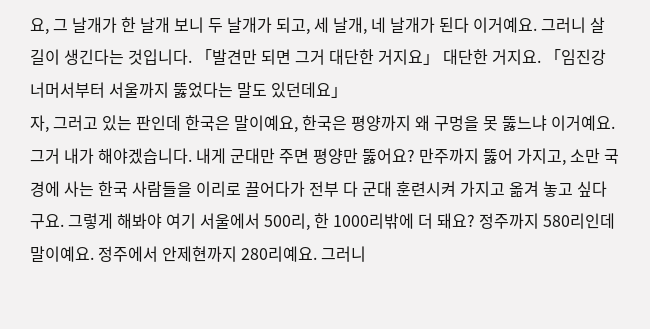요, 그 날개가 한 날개 보니 두 날개가 되고, 세 날개, 네 날개가 된다 이거예요. 그러니 살 길이 생긴다는 것입니다. 「발견만 되면 그거 대단한 거지요」 대단한 거지요. 「임진강 너머서부터 서울까지 뚫었다는 말도 있던데요」
자, 그러고 있는 판인데 한국은 말이예요, 한국은 평양까지 왜 구멍을 못 뚫느냐 이거예요. 그거 내가 해야겠습니다. 내게 군대만 주면 평양만 뚫어요? 만주까지 뚫어 가지고, 소만 국경에 사는 한국 사람들을 이리로 끌어다가 전부 다 군대 훈련시켜 가지고 옮겨 놓고 싶다구요. 그렇게 해봐야 여기 서울에서 500리, 한 1000리밖에 더 돼요? 정주까지 580리인데 말이예요. 정주에서 안제현까지 280리예요. 그러니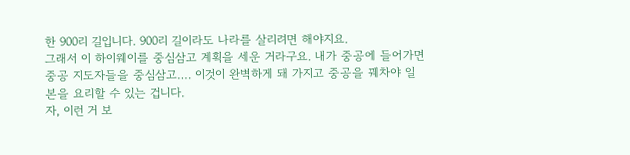한 900리 길입니다. 900리 길이라도 나라를 살리려면 해야지요.
그래서 이 하이웨이를 중심삼고 계획을 세운 거라구요. 내가 중공에 들어가면 중공 지도자들을 중심삼고…. 이것이 완벽하게 돼 가지고 중공을 꿰차야 일본을 요리할 수 있는 겁니다.
자, 이런 거 보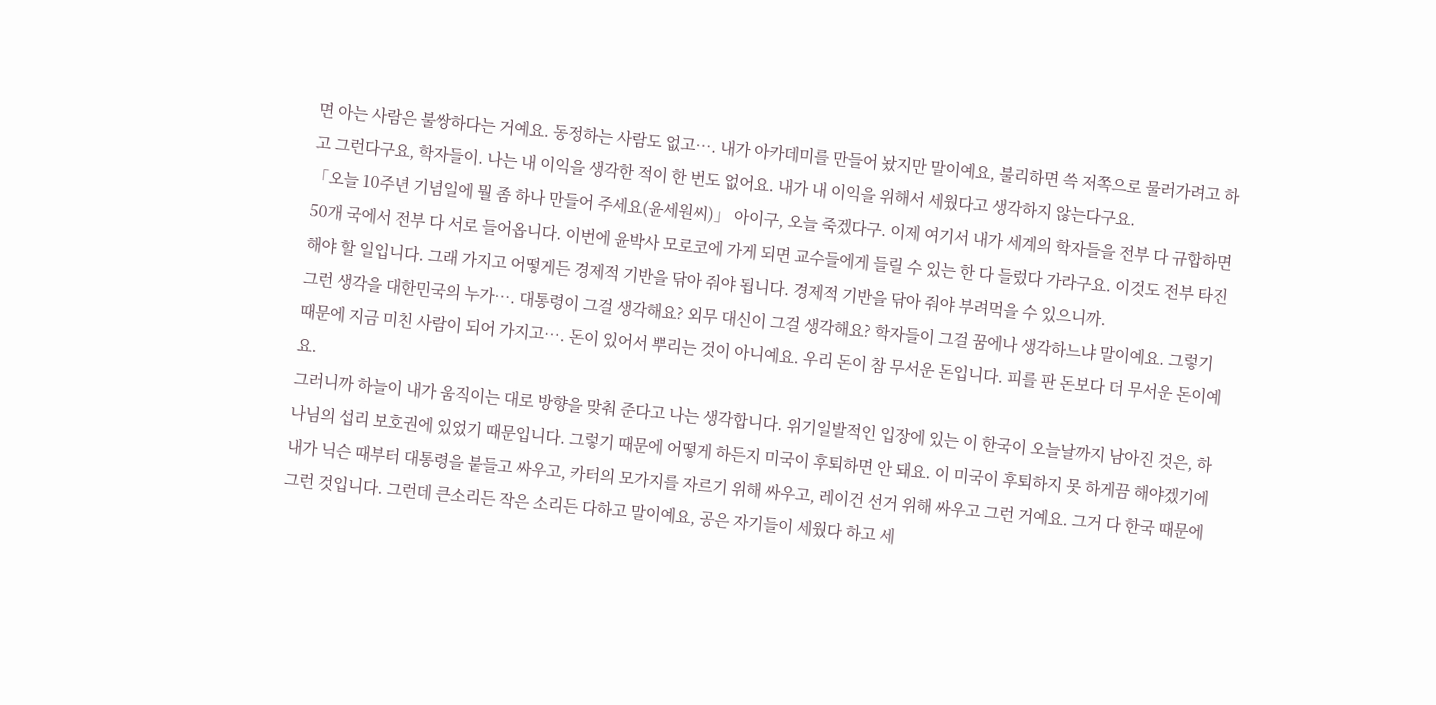면 아는 사람은 불쌍하다는 거예요. 동정하는 사람도 없고…. 내가 아카데미를 만들어 놨지만 말이예요, 불리하면 쓱 저쪽으로 물러가려고 하고 그런다구요, 학자들이. 나는 내 이익을 생각한 적이 한 번도 없어요. 내가 내 이익을 위해서 세웠다고 생각하지 않는다구요.
「오늘 10주년 기념일에 뭘 좀 하나 만들어 주세요(윤세원씨)」 아이구, 오늘 죽겠다구. 이제 여기서 내가 세계의 학자들을 전부 다 규합하면 50개 국에서 전부 다 서로 들어옵니다. 이번에 윤박사 모로코에 가게 되면 교수들에게 들릴 수 있는 한 다 들렀다 가라구요. 이것도 전부 타진해야 할 일입니다. 그래 가지고 어떻게든 경제적 기반을 닦아 줘야 됩니다. 경제적 기반을 닦아 줘야 부려먹을 수 있으니까.
그런 생각을 대한민국의 누가…. 대통령이 그걸 생각해요? 외무 대신이 그걸 생각해요? 학자들이 그걸 꿈에나 생각하느냐 말이예요. 그렇기 때문에 지금 미친 사람이 되어 가지고…. 돈이 있어서 뿌리는 것이 아니예요. 우리 돈이 참 무서운 돈입니다. 피를 판 돈보다 더 무서운 돈이예요.
그러니까 하늘이 내가 움직이는 대로 방향을 맞춰 준다고 나는 생각합니다. 위기일발적인 입장에 있는 이 한국이 오늘날까지 남아진 것은, 하나님의 섭리 보호권에 있었기 때문입니다. 그렇기 때문에 어떻게 하든지 미국이 후퇴하면 안 돼요. 이 미국이 후퇴하지 못 하게끔 해야겠기에 내가 닉슨 때부터 대통령을 붙들고 싸우고, 카터의 모가지를 자르기 위해 싸우고, 레이건 선거 위해 싸우고 그런 거예요. 그거 다 한국 때문에 그런 것입니다. 그런데 큰소리든 작은 소리든 다하고 말이예요, 공은 자기들이 세웠다 하고 세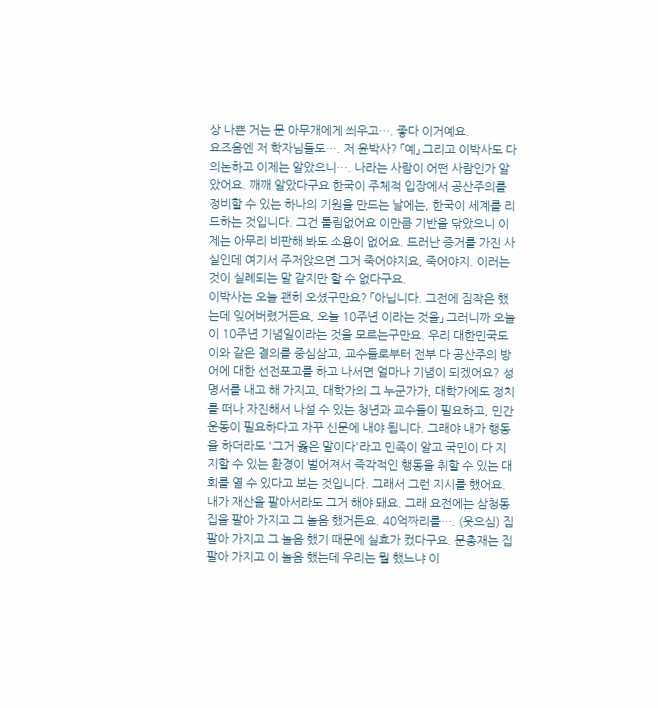상 나쁜 거는 문 아무개에게 씌우고…. 좋다 이거예요.
요즈음엔 저 학자님들도…. 저 윤박사? 「예」 그리고 이박사도 다 의논하고 이제는 알았으니…. 나라는 사람이 어떤 사람인가 알았어요. 깨깨 알았다구요 한국이 주체적 입장에서 공산주의를 정비할 수 있는 하나의 기원을 만드는 날에는, 한국이 세계를 리드하는 것입니다. 그건 틀림없어요 이만큼 기반을 닦았으니 이제는 아무리 비판해 봐도 소용이 없어요. 드러난 증거를 가진 사실인데 여기서 주저앉으면 그거 죽어야지요, 죽어야지. 이러는 것이 실례되는 말 같지만 할 수 없다구요.
이박사는 오늘 괜히 오셨구만요? 「아닙니다. 그전에 짐작은 했는데 잊어버렸거든요, 오늘 10주년 이라는 것을」 그러니까 오늘이 10주년 기념일이라는 것을 모르는구만요. 우리 대한민국도 이와 같은 결의를 중심삼고, 교수들로부터 전부 다 공산주의 방어에 대한 선전포고를 하고 나서면 얼마나 기념이 되겠어요? 성명서를 내고 해 가지고, 대학가의 그 누군가가, 대학가에도 정치를 떠나 자진해서 나설 수 있는 청년과 교수들이 필요하고, 민간운동이 필요하다고 자꾸 신문에 내야 됩니다. 그래야 내가 행동을 하더라도 '그거 옳은 말이다'라고 민족이 알고 국민이 다 지지할 수 있는 환경이 벌어져서 즉각적인 행동을 취할 수 있는 대회를 열 수 있다고 보는 것입니다. 그래서 그런 지시를 했어요. 내가 재산을 팔아서라도 그거 해야 돼요. 그래 요전에는 삼청동 집을 팔아 가지고 그 놀음 했거든요. 40억짜리를…. (웃으심) 집 팔아 가지고 그 놀음 했기 때문에 실효가 컸다구요. 문총재는 집 팔아 가지고 이 놀음 했는데 우리는 뭘 했느냐 이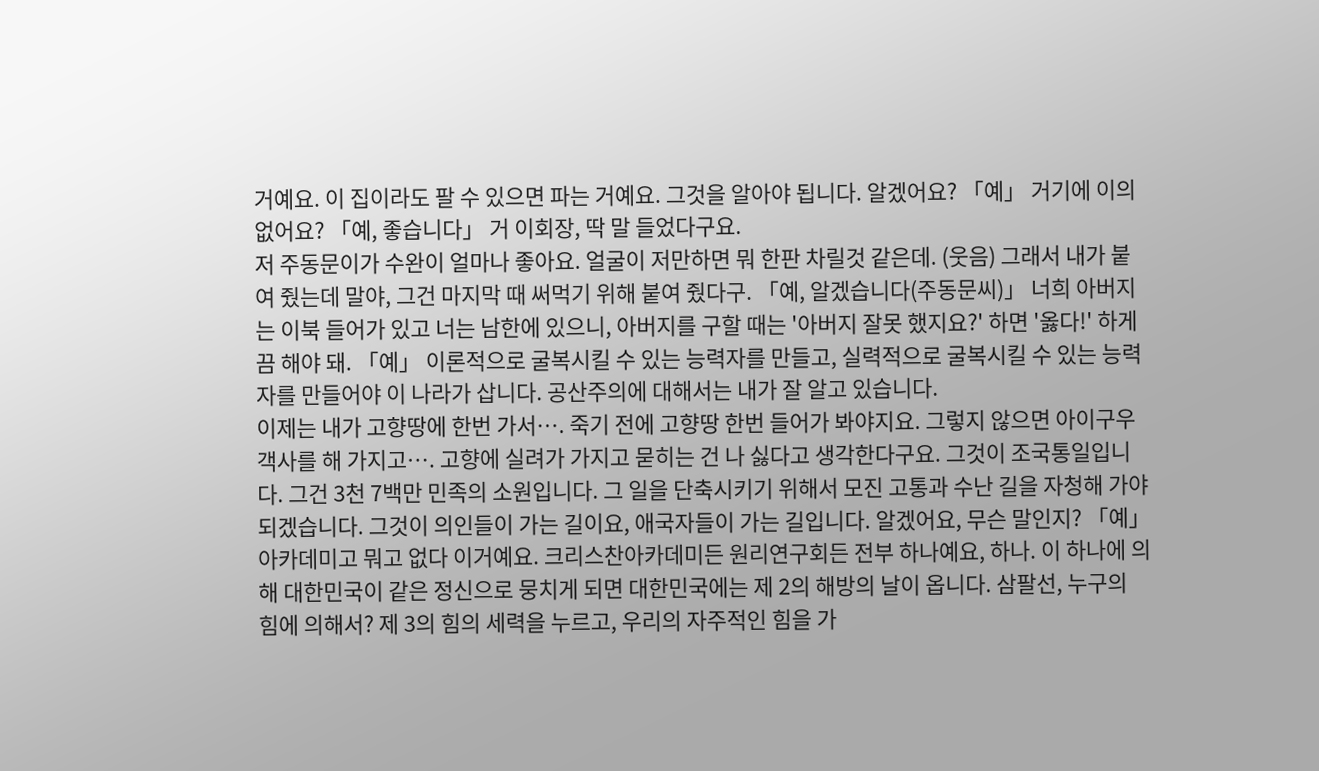거예요. 이 집이라도 팔 수 있으면 파는 거예요. 그것을 알아야 됩니다. 알겠어요? 「예」 거기에 이의 없어요? 「예, 좋습니다」 거 이회장, 딱 말 들었다구요.
저 주동문이가 수완이 얼마나 좋아요. 얼굴이 저만하면 뭐 한판 차릴것 같은데. (웃음) 그래서 내가 붙여 줬는데 말야, 그건 마지막 때 써먹기 위해 붙여 줬다구. 「예, 알겠습니다(주동문씨)」 너희 아버지는 이북 들어가 있고 너는 남한에 있으니, 아버지를 구할 때는 '아버지 잘못 했지요?' 하면 '옳다!' 하게끔 해야 돼. 「예」 이론적으로 굴복시킬 수 있는 능력자를 만들고, 실력적으로 굴복시킬 수 있는 능력자를 만들어야 이 나라가 삽니다. 공산주의에 대해서는 내가 잘 알고 있습니다.
이제는 내가 고향땅에 한번 가서…. 죽기 전에 고향땅 한번 들어가 봐야지요. 그렇지 않으면 아이구우 객사를 해 가지고…. 고향에 실려가 가지고 묻히는 건 나 싫다고 생각한다구요. 그것이 조국통일입니다. 그건 3천 7백만 민족의 소원입니다. 그 일을 단축시키기 위해서 모진 고통과 수난 길을 자청해 가야 되겠습니다. 그것이 의인들이 가는 길이요, 애국자들이 가는 길입니다. 알겠어요, 무슨 말인지? 「예」
아카데미고 뭐고 없다 이거예요. 크리스찬아카데미든 원리연구회든 전부 하나예요, 하나. 이 하나에 의해 대한민국이 같은 정신으로 뭉치게 되면 대한민국에는 제 2의 해방의 날이 옵니다. 삼팔선, 누구의 힘에 의해서? 제 3의 힘의 세력을 누르고, 우리의 자주적인 힘을 가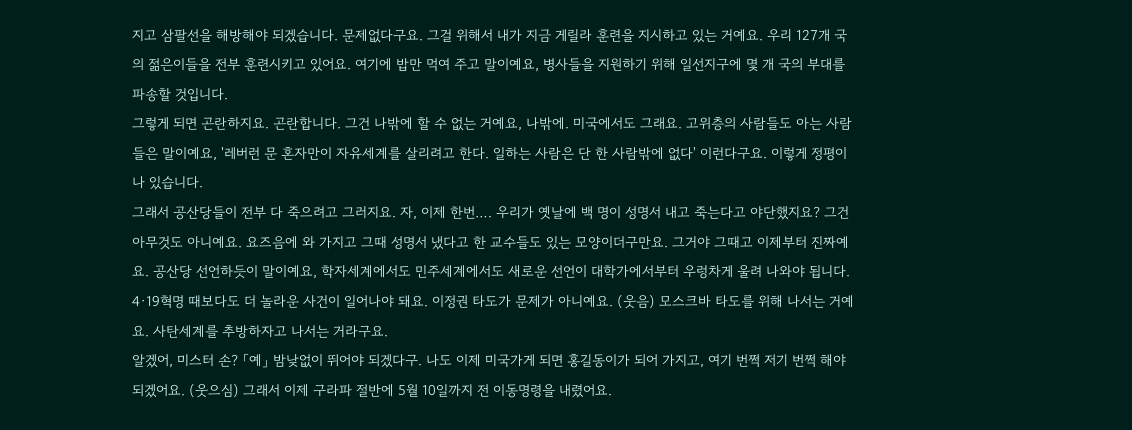지고 삼팔선을 해방해야 되겠습니다. 문제없다구요. 그걸 위해서 내가 지금 게릴라 훈련을 지시하고 있는 거예요. 우리 127개 국의 젊은이들을 전부 훈련시키고 있어요. 여기에 밥만 먹여 주고 말이예요, 병사들을 지원하기 위해 일선지구에 몇 개 국의 부대를 파송할 것입니다.
그렇게 되면 곤란하지요. 곤란합니다. 그건 나밖에 할 수 없는 거예요, 나밖에. 미국에서도 그래요. 고위층의 사람들도 아는 사람들은 말이예요, '레버런 문 혼자만이 자유세계를 살리려고 한다. 일하는 사람은 단 한 사람밖에 없다' 이런다구요. 이렇게 정평이 나 있습니다.
그래서 공산당들이 전부 다 죽으려고 그러지요. 자, 이제 한번…. 우리가 옛날에 백 명이 성명서 내고 죽는다고 야단했지요? 그건 아무것도 아니예요. 요즈음에 와 가지고 그때 성명서 냈다고 한 교수들도 있는 모양이더구만요. 그거야 그때고 이제부터 진짜예요. 공산당 선언하듯이 말이예요, 학자세계에서도 민주세계에서도 새로운 선언이 대학가에서부터 우렁차게 울려 나와야 됩니다. 4·19혁명 때보다도 더 놀라운 사건이 일어나야 돼요. 이정권 타도가 문제가 아니예요. (웃음) 모스크바 타도를 위해 나서는 거예요. 사탄세계를 추방하자고 나서는 거라구요.
알겠어, 미스터 손? 「예」 밤낮없이 뛰어야 되겠다구. 나도 이제 미국가게 되면 홍길동이가 되어 가지고, 여기 번쩍 저기 번쩍 해야 되겠어요. (웃으심) 그래서 이제 구라파 절반에 5월 10일까지 전 이동명령을 내렸어요.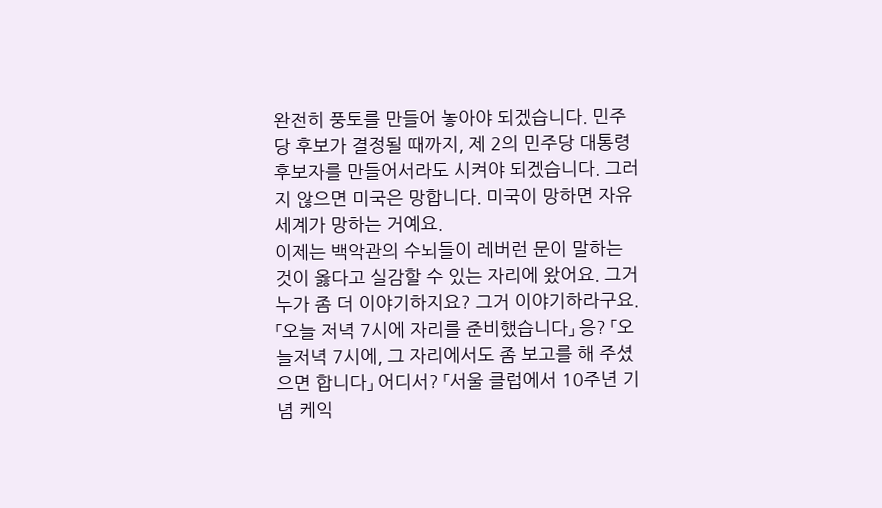완전히 풍토를 만들어 놓아야 되겠습니다. 민주당 후보가 결정될 때까지, 제 2의 민주당 대통령 후보자를 만들어서라도 시켜야 되겠습니다. 그러지 않으면 미국은 망합니다. 미국이 망하면 자유세계가 망하는 거예요.
이제는 백악관의 수뇌들이 레버런 문이 말하는 것이 옳다고 실감할 수 있는 자리에 왔어요. 그거 누가 좀 더 이야기하지요? 그거 이야기하라구요. 「오늘 저녁 7시에 자리를 준비했습니다」 응? 「오늘저녁 7시에, 그 자리에서도 좀 보고를 해 주셨으면 합니다」 어디서? 「서울 클럽에서 10주년 기념 케익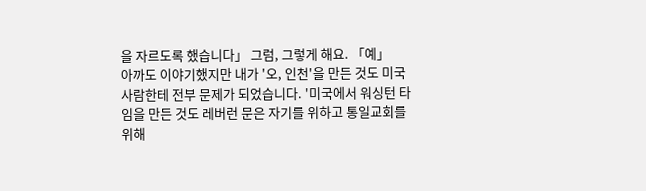을 자르도록 했습니다」 그럼, 그렇게 해요. 「예」
아까도 이야기했지만 내가 '오, 인천'을 만든 것도 미국 사람한테 전부 문제가 되었습니다. '미국에서 워싱턴 타임을 만든 것도 레버런 문은 자기를 위하고 통일교회를 위해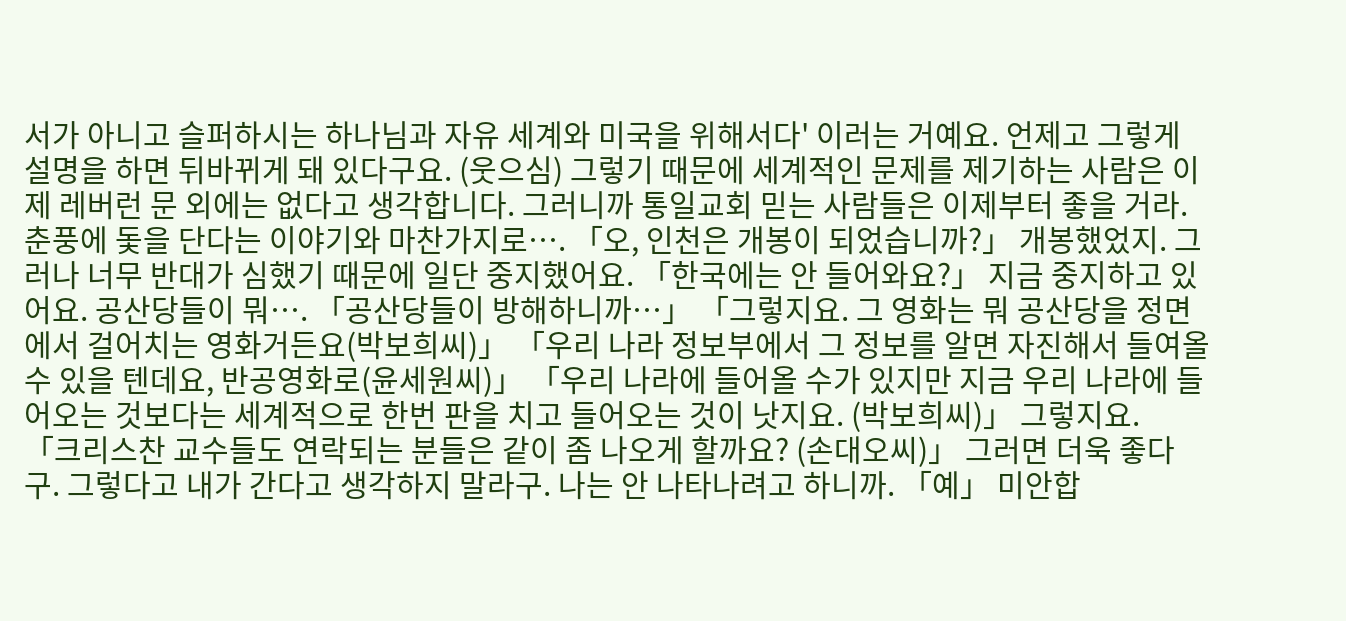서가 아니고 슬퍼하시는 하나님과 자유 세계와 미국을 위해서다' 이러는 거예요. 언제고 그렇게 설명을 하면 뒤바뀌게 돼 있다구요. (웃으심) 그렇기 때문에 세계적인 문제를 제기하는 사람은 이제 레버런 문 외에는 없다고 생각합니다. 그러니까 통일교회 믿는 사람들은 이제부터 좋을 거라. 춘풍에 돛을 단다는 이야기와 마찬가지로…. 「오, 인천은 개봉이 되었습니까?」 개봉했었지. 그러나 너무 반대가 심했기 때문에 일단 중지했어요. 「한국에는 안 들어와요?」 지금 중지하고 있어요. 공산당들이 뭐…. 「공산당들이 방해하니까…」 「그렇지요. 그 영화는 뭐 공산당을 정면에서 걸어치는 영화거든요(박보희씨)」 「우리 나라 정보부에서 그 정보를 알면 자진해서 들여올 수 있을 텐데요, 반공영화로(윤세원씨)」 「우리 나라에 들어올 수가 있지만 지금 우리 나라에 들어오는 것보다는 세계적으로 한번 판을 치고 들어오는 것이 낫지요. (박보희씨)」 그렇지요.
「크리스찬 교수들도 연락되는 분들은 같이 좀 나오게 할까요? (손대오씨)」 그러면 더욱 좋다구. 그렇다고 내가 간다고 생각하지 말라구. 나는 안 나타나려고 하니까. 「예」 미안합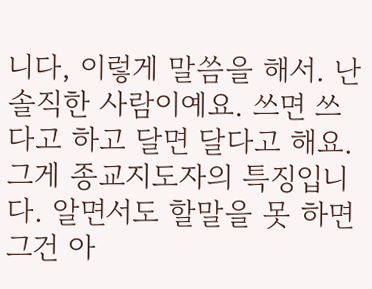니다, 이렇게 말씀을 해서. 난 솔직한 사람이예요. 쓰면 쓰다고 하고 달면 달다고 해요. 그게 종교지도자의 특징입니다. 알면서도 할말을 못 하면 그건 아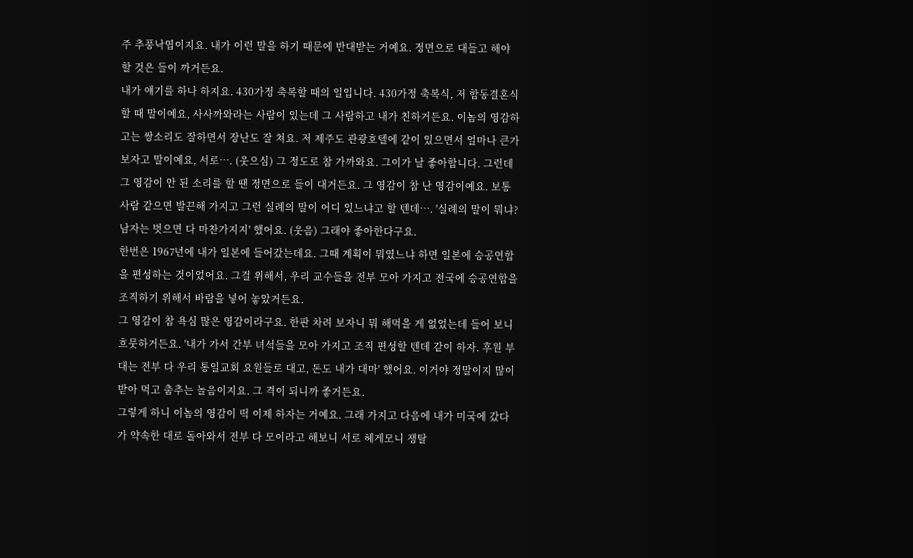주 추풍낙엽이지요. 내가 이런 말을 하기 때문에 반대받는 거예요. 정면으로 대들고 해야 할 것은 들이 까거든요.
내가 얘기를 하나 하지요. 430가정 축복할 때의 일입니다. 430가정 축복식, 저 합동결혼식 할 때 말이예요, 사사까와라는 사람이 있는데 그 사람하고 내가 친하거든요. 이놈의 영감하고는 쌍소리도 잘하면서 장난도 잘 쳐요. 저 제주도 관광호텔에 같이 있으면서 얼마나 큰가 보자고 말이예요, 서로…. (웃으심) 그 정도로 참 가까와요. 그이가 날 좋아합니다. 그런데 그 영감이 안 된 소리를 할 땐 정면으로 들이 대거든요. 그 영감이 참 난 영감이예요. 보통 사람 같으면 발끈해 가지고 그런 실례의 말이 어디 있느냐고 할 텐데…. '실례의 말이 뭐냐? 남자는 벗으면 다 마찬가지지' 했어요. (웃음) 그래야 좋아한다구요.
한번은 1967년에 내가 일본에 들어갔는데요. 그때 계획이 뭐였느냐 하면 일본에 승공연합을 편성하는 것이었어요. 그걸 위해서, 우리 교수들을 전부 모아 가지고 전국에 승공연합을 조직하기 위해서 바람을 넣어 놓았거든요.
그 영감이 참 욕심 많은 영감이라구요. 한판 차려 보자니 뭐 해먹을 게 없었는데 들어 보니 흐뭇하거든요. '내가 가서 간부 녀석들을 모아 가지고 조직 편성할 텐데 같이 하자. 후원 부대는 전부 다 우리 통일교회 요원들로 대고, 돈도 내가 대마' 했어요. 이거야 정말이지 많이 받아 먹고 춤추는 놀음이지요. 그 격이 되니까 좋거든요.
그렇게 하니 이놈의 영감이 떡 이제 하자는 거예요. 그래 가지고 다음에 내가 미국에 갔다가 약속한 대로 돌아와서 전부 다 모이라고 해보니 서로 헤게모니 쟁탈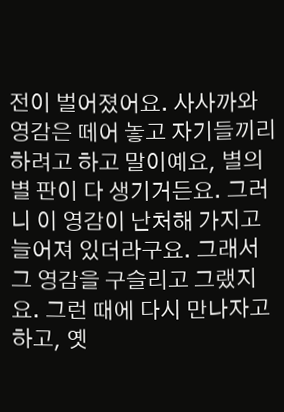전이 벌어졌어요. 사사까와 영감은 떼어 놓고 자기들끼리 하려고 하고 말이예요, 별의별 판이 다 생기거든요. 그러니 이 영감이 난처해 가지고 늘어져 있더라구요. 그래서 그 영감을 구슬리고 그랬지요. 그런 때에 다시 만나자고 하고, 옛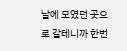날에 모였던 곳으로 갈테니까 한번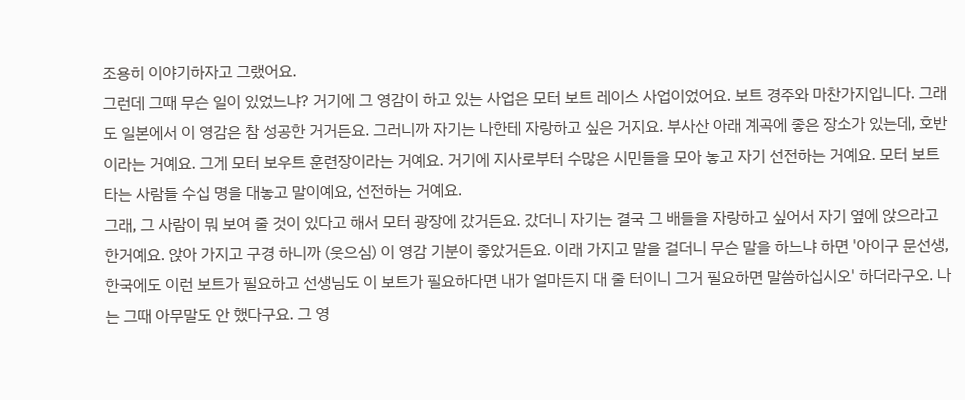조용히 이야기하자고 그랬어요.
그런데 그때 무슨 일이 있었느냐? 거기에 그 영감이 하고 있는 사업은 모터 보트 레이스 사업이었어요. 보트 경주와 마찬가지입니다. 그래도 일본에서 이 영감은 참 성공한 거거든요. 그러니까 자기는 나한테 자랑하고 싶은 거지요. 부사산 아래 계곡에 좋은 장소가 있는데, 호반이라는 거예요. 그게 모터 보우트 훈련장이라는 거예요. 거기에 지사로부터 수많은 시민들을 모아 놓고 자기 선전하는 거예요. 모터 보트 타는 사람들 수십 명을 대놓고 말이예요, 선전하는 거예요.
그래, 그 사람이 뭐 보여 줄 것이 있다고 해서 모터 광장에 갔거든요. 갔더니 자기는 결국 그 배들을 자랑하고 싶어서 자기 옆에 앉으라고 한거예요. 앉아 가지고 구경 하니까 (웃으심) 이 영감 기분이 좋았거든요. 이래 가지고 말을 걸더니 무슨 말을 하느냐 하면 '아이구 문선생, 한국에도 이런 보트가 필요하고 선생님도 이 보트가 필요하다면 내가 얼마든지 대 줄 터이니 그거 필요하면 말씀하십시오' 하더라구오. 나는 그때 아무말도 안 했다구요. 그 영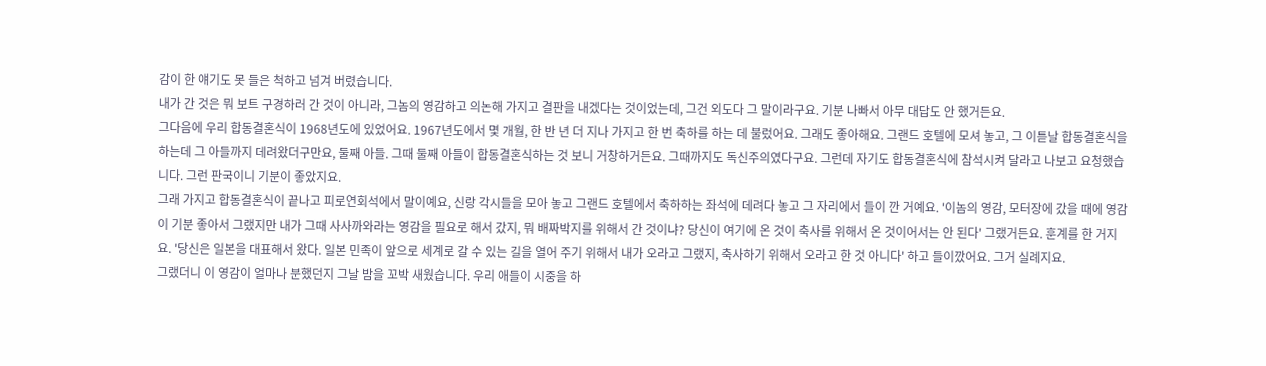감이 한 얘기도 못 들은 척하고 넘겨 버렸습니다.
내가 간 것은 뭐 보트 구경하러 간 것이 아니라, 그놈의 영감하고 의논해 가지고 결판을 내겠다는 것이었는데, 그건 외도다 그 말이라구요. 기분 나빠서 아무 대답도 안 했거든요.
그다음에 우리 합동결혼식이 1968년도에 있었어요. 1967년도에서 몇 개월, 한 반 년 더 지나 가지고 한 번 축하를 하는 데 불렀어요. 그래도 좋아해요. 그랜드 호텔에 모셔 놓고, 그 이튿날 합동결혼식을 하는데 그 아들까지 데려왔더구만요, 둘째 아들. 그때 둘째 아들이 합동결혼식하는 것 보니 거창하거든요. 그때까지도 독신주의였다구요. 그런데 자기도 합동결혼식에 참석시켜 달라고 나보고 요청했습니다. 그런 판국이니 기분이 좋았지요.
그래 가지고 합동결혼식이 끝나고 피로연회석에서 말이예요, 신랑 각시들을 모아 놓고 그랜드 호텔에서 축하하는 좌석에 데려다 놓고 그 자리에서 들이 깐 거예요. '이놈의 영감, 모터장에 갔을 때에 영감이 기분 좋아서 그랬지만 내가 그때 사사까와라는 영감을 필요로 해서 갔지, 뭐 배짜박지를 위해서 간 것이냐? 당신이 여기에 온 것이 축사를 위해서 온 것이어서는 안 된다' 그랬거든요. 훈계를 한 거지요. '당신은 일본을 대표해서 왔다. 일본 민족이 앞으로 세계로 갈 수 있는 길을 열어 주기 위해서 내가 오라고 그랬지, 축사하기 위해서 오라고 한 것 아니다' 하고 들이깠어요. 그거 실례지요.
그랬더니 이 영감이 얼마나 분했던지 그날 밤을 꼬박 새웠습니다. 우리 애들이 시중을 하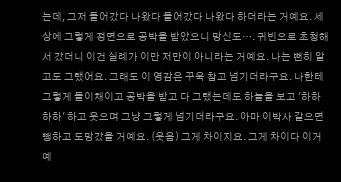는데, 그저 들어갔다 나왔다 들어갔다 나왔다 하더라는 거예요. 세상에 그렇게 정면으로 공박을 받았으니 망신도…. 귀빈으로 초청해서 갔더니 이건 실례가 이만 저만이 아니라는 거예요. 나는 뻔히 알고도 그랬어요. 그래도 이 영감은 꾸욱 참고 넘기더라구요. 나한테 그렇게 들이채이고 공박을 받고 다 그랬는데도 하늘을 보고 '하하하하' 하고 웃으며 그냥 그렇게 넘기더라구요. 아마 이박사 같으면 뺑하고 도망갔을 거예요. (웃음) 그게 차이지요. 그게 차이다 이거예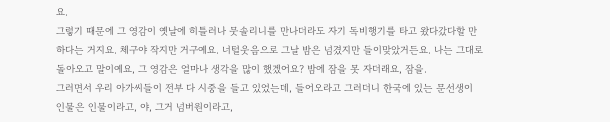요.
그렇기 때문에 그 영감이 옛날에 히틀러나 뭇솔리니를 만나더라도 자기 독비행기를 타고 왔다갔다할 만하다는 거지요. 체구야 작지만 거구예요. 너털웃음으로 그날 밤은 넘겼지만 들이맞았거든요. 나는 그대로 돌아오고 말이예요, 그 영감은 얼마나 생각을 많이 했겠어요? 밤에 잠을 못 자더래요, 잠을.
그러면서 우리 아가씨들이 전부 다 시중을 들고 있었는데, 들어오라고 그러더니 한국에 있는 문선생이 인물은 인물이라고, 야, 그거 넘버원이라고,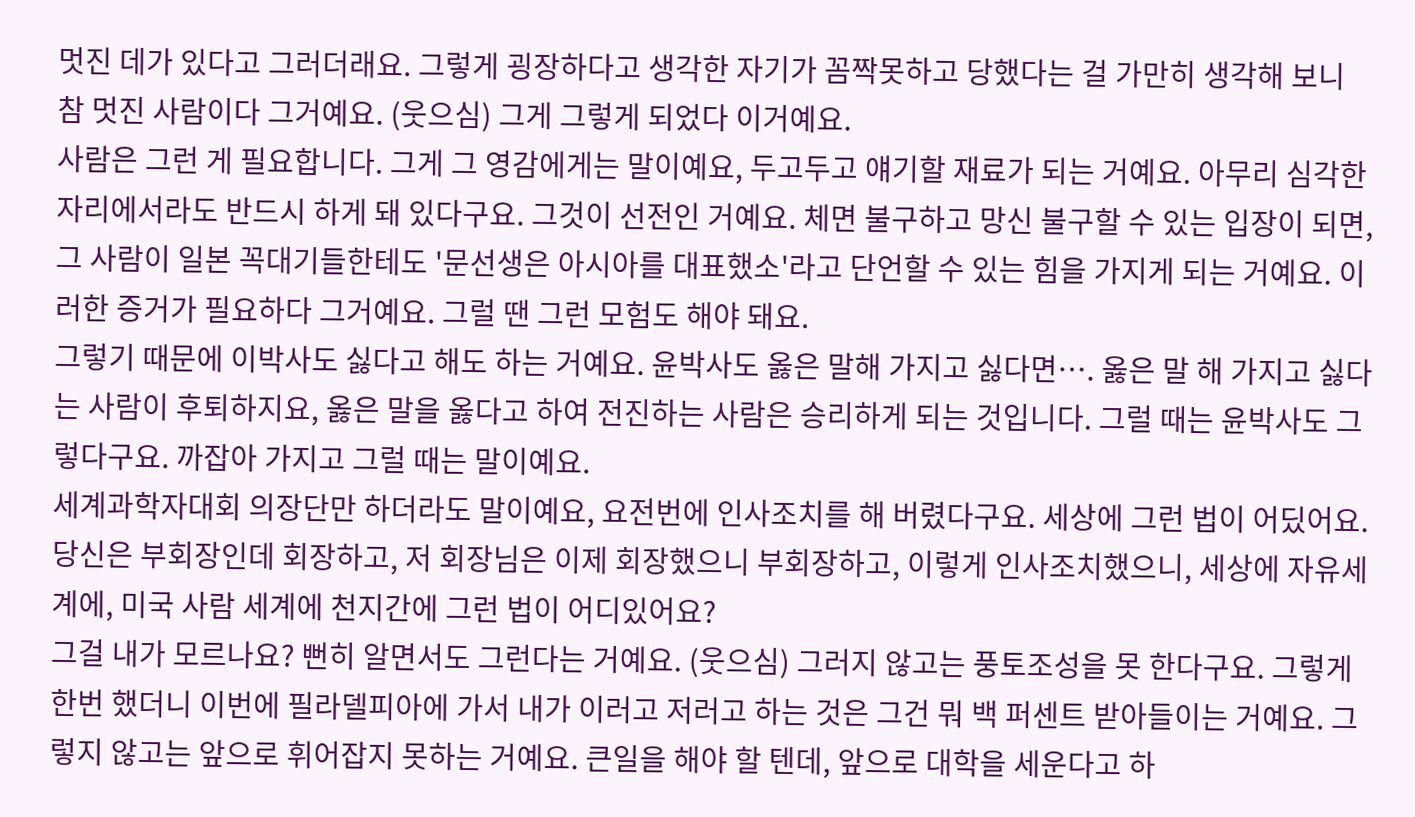멋진 데가 있다고 그러더래요. 그렇게 굉장하다고 생각한 자기가 꼼짝못하고 당했다는 걸 가만히 생각해 보니 참 멋진 사람이다 그거예요. (웃으심) 그게 그렇게 되었다 이거예요.
사람은 그런 게 필요합니다. 그게 그 영감에게는 말이예요, 두고두고 얘기할 재료가 되는 거예요. 아무리 심각한 자리에서라도 반드시 하게 돼 있다구요. 그것이 선전인 거예요. 체면 불구하고 망신 불구할 수 있는 입장이 되면, 그 사람이 일본 꼭대기들한테도 '문선생은 아시아를 대표했소'라고 단언할 수 있는 힘을 가지게 되는 거예요. 이러한 증거가 필요하다 그거예요. 그럴 땐 그런 모험도 해야 돼요.
그렇기 때문에 이박사도 싫다고 해도 하는 거예요. 윤박사도 옳은 말해 가지고 싫다면…. 옳은 말 해 가지고 싫다는 사람이 후퇴하지요, 옳은 말을 옳다고 하여 전진하는 사람은 승리하게 되는 것입니다. 그럴 때는 윤박사도 그렇다구요. 까잡아 가지고 그럴 때는 말이예요.
세계과학자대회 의장단만 하더라도 말이예요, 요전번에 인사조치를 해 버렸다구요. 세상에 그런 법이 어딨어요. 당신은 부회장인데 회장하고, 저 회장님은 이제 회장했으니 부회장하고, 이렇게 인사조치했으니, 세상에 자유세계에, 미국 사람 세계에 천지간에 그런 법이 어디있어요?
그걸 내가 모르나요? 뻔히 알면서도 그런다는 거예요. (웃으심) 그러지 않고는 풍토조성을 못 한다구요. 그렇게 한번 했더니 이번에 필라델피아에 가서 내가 이러고 저러고 하는 것은 그건 뭐 백 퍼센트 받아들이는 거예요. 그렇지 않고는 앞으로 휘어잡지 못하는 거예요. 큰일을 해야 할 텐데, 앞으로 대학을 세운다고 하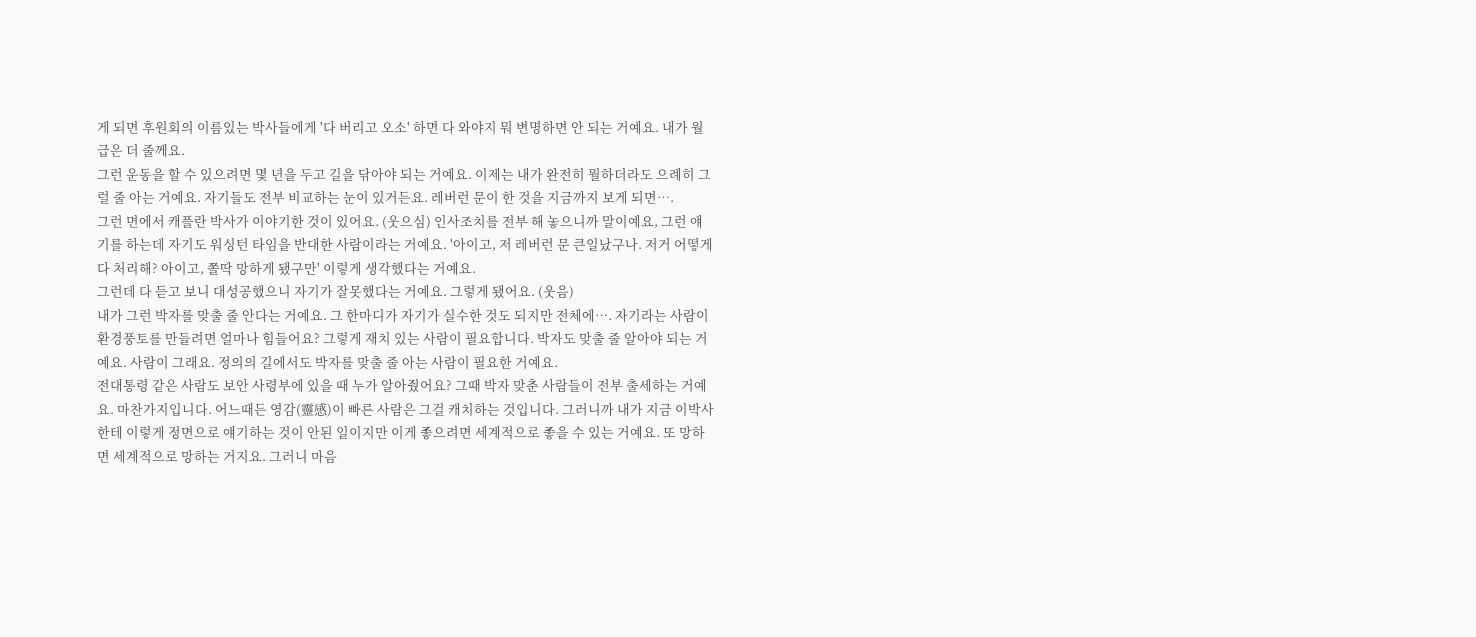게 되면 후원회의 이름있는 박사들에게 '다 버리고 오소' 하면 다 와야지 뭐 변명하면 안 되는 거예요. 내가 월급은 더 줄께요.
그런 운동을 할 수 있으려면 몇 년을 두고 길을 닦아야 되는 거예요. 이제는 내가 완전히 뭘하더라도 으례히 그럴 줄 아는 거예요. 자기들도 전부 비교하는 눈이 있거든요. 레버런 문이 한 것을 지금까지 보게 되면….
그런 면에서 캐플란 박사가 이야기한 것이 있어요. (웃으심) 인사조치를 전부 해 놓으니까 말이예요, 그런 얘기를 하는데 자기도 워싱턴 타임을 반대한 사람이라는 거예요. '아이고, 저 레버런 문 큰일났구나. 저거 어떻게 다 처리해? 아이고, 쫄딱 망하게 됐구만' 이렇게 생각했다는 거예요.
그런데 다 듣고 보니 대성공했으니 자기가 잘못했다는 거예요. 그렇게 됐어요. (웃음)
내가 그런 박자를 맞출 줄 안다는 거예요. 그 한마디가 자기가 실수한 것도 되지만 전체에…. 자기라는 사람이 환경풍토를 만들려면 얼마나 힘들어요? 그렇게 재치 있는 사람이 필요합니다. 박자도 맞출 줄 알아야 되는 거예요. 사람이 그래요. 정의의 길에서도 박자를 맞출 줄 아는 사람이 필요한 거예요.
전대통령 같은 사람도 보안 사령부에 있을 때 누가 알아줬어요? 그때 박자 맞춘 사람들이 전부 출세하는 거예요. 마찬가지입니다. 어느때든 영감(靈感)이 빠른 사람은 그걸 캐치하는 것입니다. 그러니까 내가 지금 이박사한테 이렇게 정면으로 얘기하는 것이 안된 일이지만 이게 좋으려면 세계적으로 좋을 수 있는 거예요. 또 망하면 세계적으로 망하는 거지요. 그러니 마음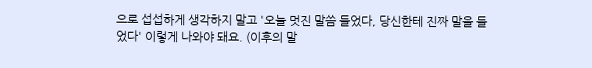으로 섭섭하게 생각하지 말고 '오늘 멋진 말씀 들었다, 당신한테 진짜 말을 들었다' 이렇게 나와야 돼요. (이후의 말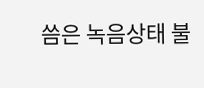씀은 녹음상태 불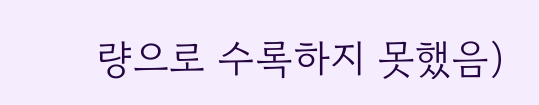량으로 수록하지 못했음)